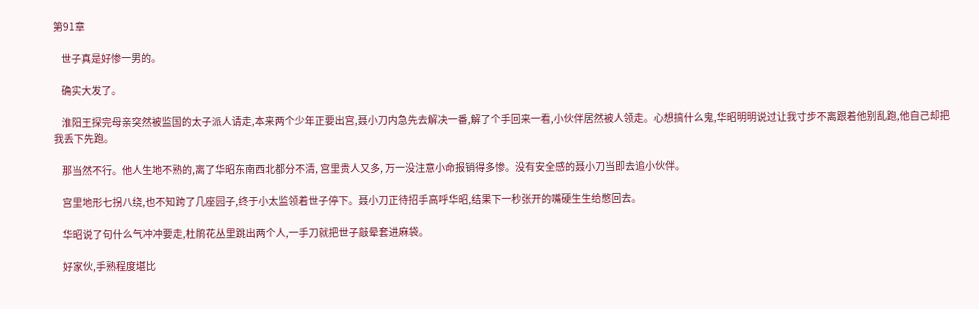第91章

    世子真是好惨一男的。

    确实大发了。

    淮阳王探完母亲突然被监国的太子派人请走,本来两个少年正要出宫,聂小刀内急先去解决一番,解了个手回来一看,小伙伴居然被人领走。心想搞什么鬼,华昭明明说过让我寸步不离跟着他别乱跑,他自己却把我丢下先跑。

    那当然不行。他人生地不熟的,离了华昭东南西北都分不清, 宫里贵人又多, 万一没注意小命报销得多惨。没有安全感的聂小刀当即去追小伙伴。

    宫里地形七拐八绕,也不知跨了几座园子,终于小太监领着世子停下。聂小刀正待招手高呼华昭,结果下一秒张开的嘴硬生生给憋回去。

    华昭说了句什么气冲冲要走,杜鹃花丛里跳出两个人,一手刀就把世子敲晕套进麻袋。

    好家伙,手熟程度堪比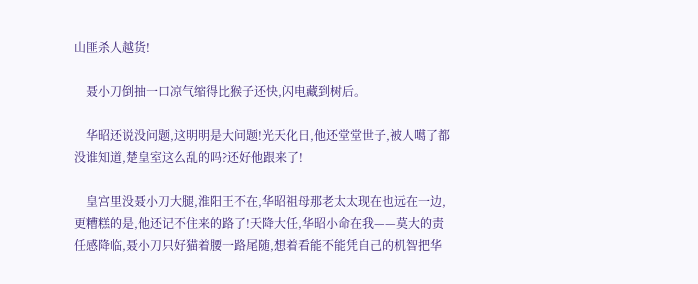山匪杀人越货!

    聂小刀倒抽一口凉气缩得比猴子还快,闪电藏到树后。

    华昭还说没问题,这明明是大问题!光天化日,他还堂堂世子,被人噶了都没谁知道,楚皇室这么乱的吗?还好他跟来了!

    皇宫里没聂小刀大腿,淮阳王不在,华昭祖母那老太太现在也远在一边,更糟糕的是,他还记不住来的路了!天降大任,华昭小命在我——莫大的责任感降临,聂小刀只好猫着腰一路尾随,想着看能不能凭自己的机智把华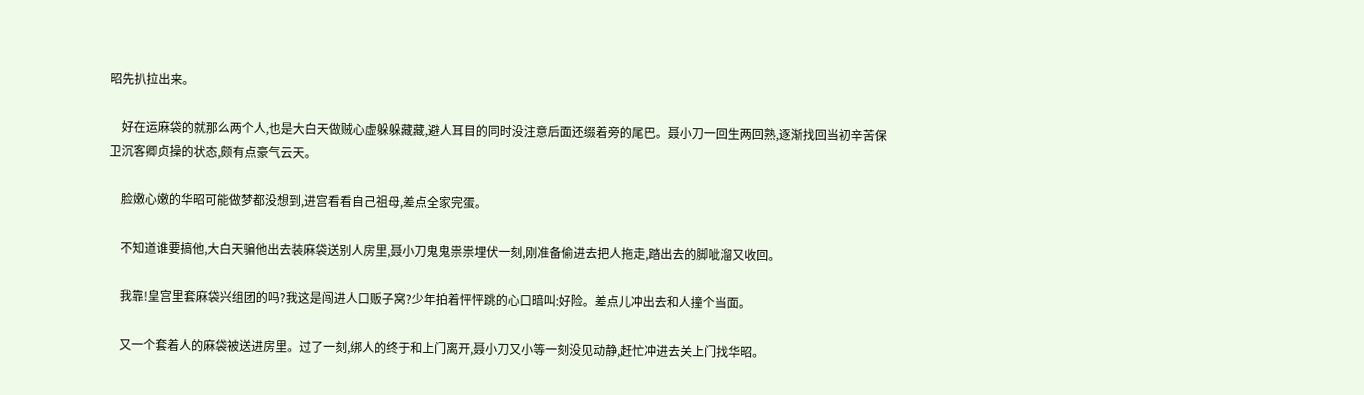昭先扒拉出来。

    好在运麻袋的就那么两个人,也是大白天做贼心虚躲躲藏藏,避人耳目的同时没注意后面还缀着旁的尾巴。聂小刀一回生两回熟,逐渐找回当初辛苦保卫沉客卿贞操的状态,颇有点豪气云天。

    脸嫩心嫩的华昭可能做梦都没想到,进宫看看自己祖母,差点全家完蛋。

    不知道谁要搞他,大白天骗他出去装麻袋送别人房里,聂小刀鬼鬼祟祟埋伏一刻,刚准备偷进去把人拖走,踏出去的脚呲溜又收回。

    我靠!皇宫里套麻袋兴组团的吗?我这是闯进人口贩子窝?少年拍着怦怦跳的心口暗叫:好险。差点儿冲出去和人撞个当面。

    又一个套着人的麻袋被送进房里。过了一刻,绑人的终于和上门离开,聂小刀又小等一刻没见动静,赶忙冲进去关上门找华昭。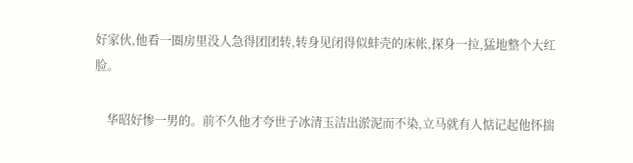好家伙,他看一圈房里没人急得团团转,转身见闭得似蚌壳的床帐,探身一拉,猛地整个大红脸。

    华昭好惨一男的。前不久他才夸世子冰清玉洁出淤泥而不染,立马就有人惦记起他怀揣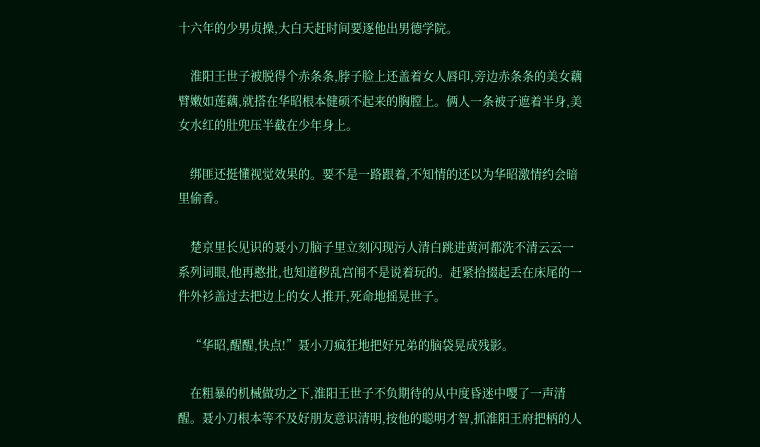十六年的少男贞操,大白天赶时间要逐他出男德学院。

    淮阳王世子被脱得个赤条条,脖子脸上还盖着女人唇印,旁边赤条条的美女藕臂嫩如莲藕,就搭在华昭根本健硕不起来的胸膛上。俩人一条被子遮着半身,美女水红的肚兜压半截在少年身上。

    绑匪还挺懂视觉效果的。要不是一路跟着,不知情的还以为华昭激情约会暗里偷香。

    楚京里长见识的聂小刀脑子里立刻闪现污人清白跳进黄河都洗不清云云一系列词眼,他再憨批,也知道秽乱宫闱不是说着玩的。赶紧拾掇起丢在床尾的一件外衫盖过去把边上的女人推开,死命地摇晃世子。

    “华昭,醒醒,快点!”聂小刀疯狂地把好兄弟的脑袋晃成残影。

    在粗暴的机械做功之下,淮阳王世子不负期待的从中度昏迷中嘤了一声清醒。聂小刀根本等不及好朋友意识清明,按他的聪明才智,抓淮阳王府把柄的人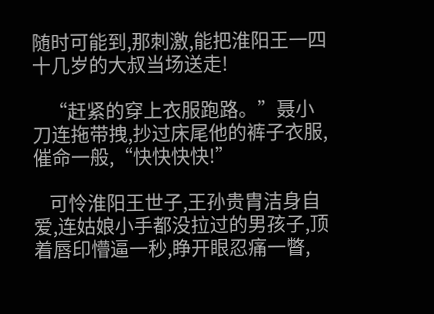随时可能到,那刺激,能把淮阳王一四十几岁的大叔当场送走!

    “赶紧的穿上衣服跑路。”聂小刀连拖带拽,抄过床尾他的裤子衣服,催命一般,“快快快快!”

    可怜淮阳王世子,王孙贵胄洁身自爱,连姑娘小手都没拉过的男孩子,顶着唇印懵逼一秒,睁开眼忍痛一瞥,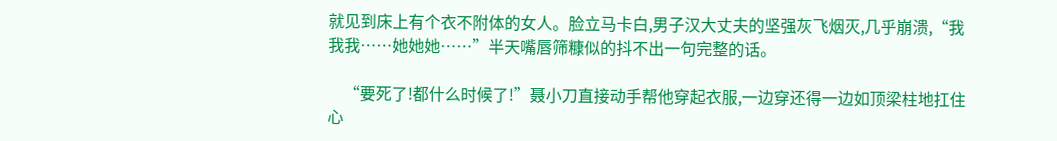就见到床上有个衣不附体的女人。脸立马卡白,男子汉大丈夫的坚强灰飞烟灭,几乎崩溃,“我我我……她她她……”半天嘴唇筛糠似的抖不出一句完整的话。

    “要死了!都什么时候了!”聂小刀直接动手帮他穿起衣服,一边穿还得一边如顶梁柱地扛住心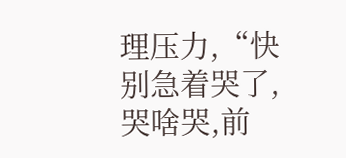理压力,“快别急着哭了,哭啥哭,前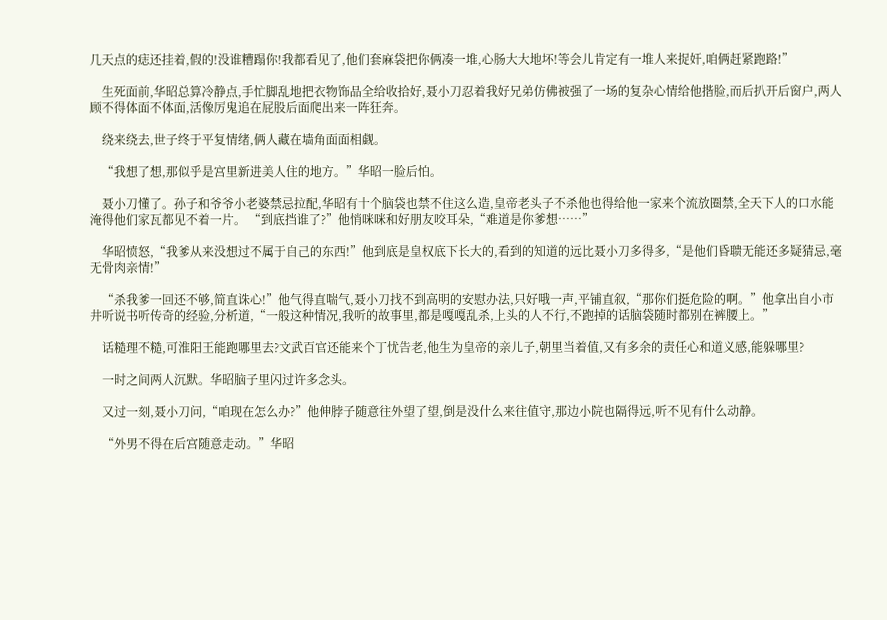几天点的痣还挂着,假的!没谁糟蹋你!我都看见了,他们套麻袋把你俩凑一堆,心肠大大地坏!等会儿肯定有一堆人来捉奸,咱俩赶紧跑路!”

    生死面前,华昭总算冷静点,手忙脚乱地把衣物饰品全给收拾好,聂小刀忍着我好兄弟仿佛被强了一场的复杂心情给他揩脸,而后扒开后窗户,两人顾不得体面不体面,活像厉鬼追在屁股后面爬出来一阵狂奔。

    绕来绕去,世子终于平复情绪,俩人藏在墙角面面相觑。

    “我想了想,那似乎是宫里新进美人住的地方。”华昭一脸后怕。

    聂小刀懂了。孙子和爷爷小老婆禁忌拉配,华昭有十个脑袋也禁不住这么造,皇帝老头子不杀他也得给他一家来个流放圈禁,全天下人的口水能淹得他们家瓦都见不着一片。 “到底挡谁了?”他悄咪咪和好朋友咬耳朵,“难道是你爹想……”

    华昭愤怒,“我爹从来没想过不属于自己的东西!”他到底是皇权底下长大的,看到的知道的远比聂小刀多得多,“是他们昏聩无能还多疑猜忌,毫无骨肉亲情!”

    “杀我爹一回还不够,简直诛心!”他气得直喘气,聂小刀找不到高明的安慰办法,只好哦一声,平铺直叙,“那你们挺危险的啊。”他拿出自小市井听说书听传奇的经验,分析道,“一般这种情况,我听的故事里,都是嘎嘎乱杀,上头的人不行,不跑掉的话脑袋随时都别在裤腰上。”

    话糙理不糙,可淮阳王能跑哪里去?文武百官还能来个丁忧告老,他生为皇帝的亲儿子,朝里当着值,又有多余的责任心和道义感,能躲哪里?

    一时之间两人沉默。华昭脑子里闪过许多念头。

    又过一刻,聂小刀问,“咱现在怎么办?”他伸脖子随意往外望了望,倒是没什么来往值守,那边小院也隔得远,听不见有什么动静。

    “外男不得在后宫随意走动。”华昭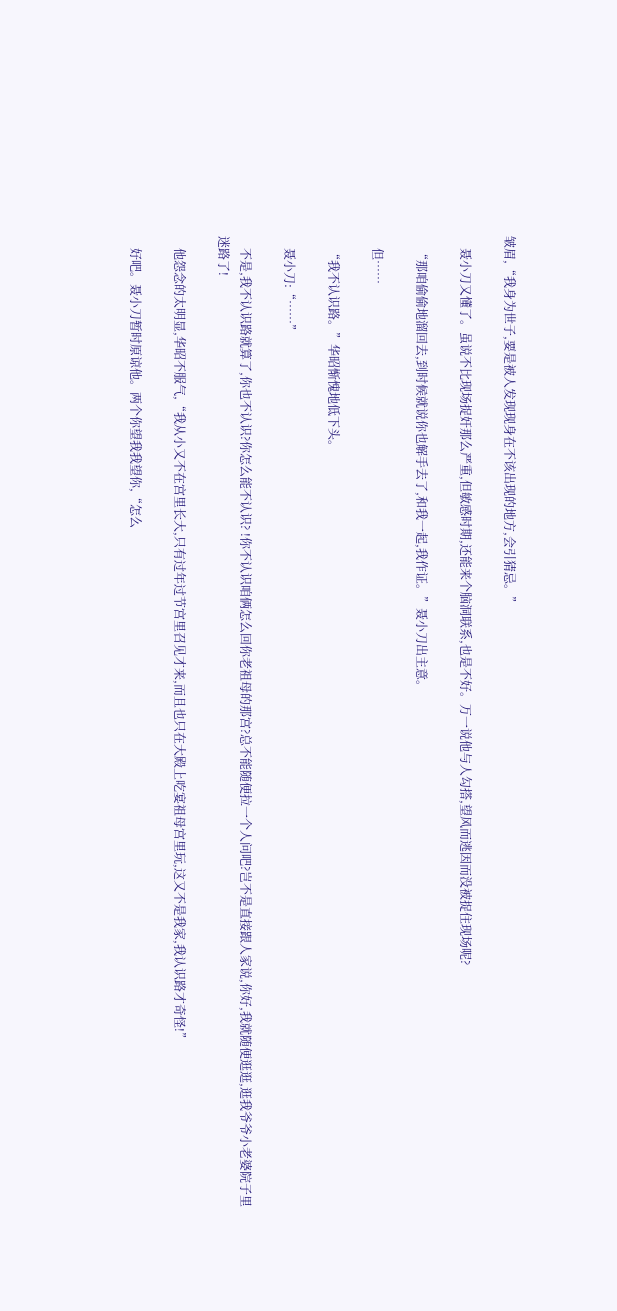皱眉,“我身为世子,要是被人发现现身在不该出现的地方,会引猜忌。”

    聂小刀又懂了。虽说不比现场捉奸那么严重,但敏感时期,还能来个脑洞联系,也是不好。万一说他与人勾搭,望风而逃因而没被捉住现场呢?

    “那咱偷偷地溜回去,到时候就说你也解手去了,和我一起,我作证。”聂小刀出主意。

    但……

    “我不认识路。”华昭惭愧地低下头。

    聂小刀:“……”

    不是,我不认识路就算了,你也不认识?你怎么能不认识? !你不认识咱俩怎么回你老祖母的那宫?总不能随便拉一个人问吧?岂不是直接跟人家说,你好,我就随便逛逛,逛我爷爷小老婆院子里迷路了!

    他怨念的太明显,华昭不服气,“我从小又不在宫里长大,只有过年过节宫里召见才来,而且也只在大殿上吃宴祖母宫里玩,这又不是我家,我认识路才奇怪!”

    好吧。聂小刀暂时原谅他。两个你望我我望你,“怎么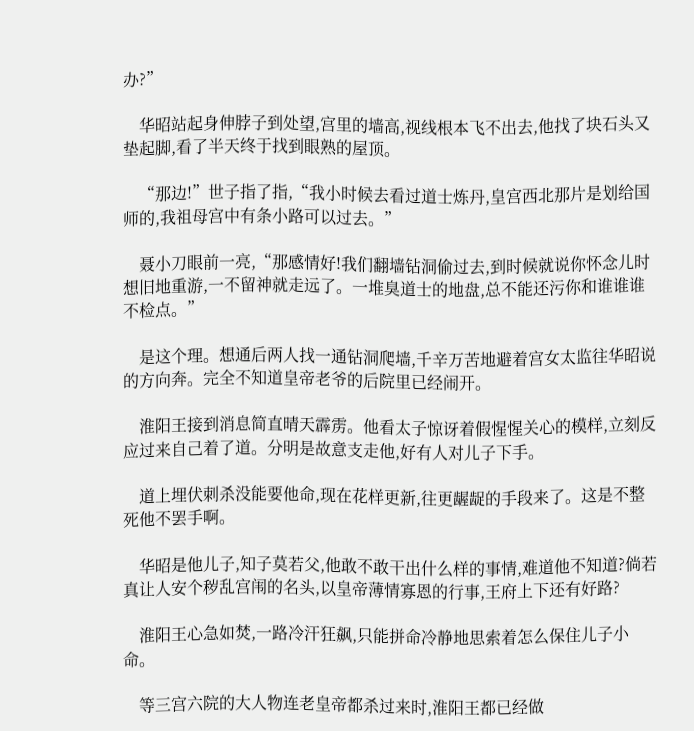办?”

    华昭站起身伸脖子到处望,宫里的墙高,视线根本飞不出去,他找了块石头又垫起脚,看了半天终于找到眼熟的屋顶。

    “那边!”世子指了指,“我小时候去看过道士炼丹,皇宫西北那片是划给国师的,我祖母宫中有条小路可以过去。”

    聂小刀眼前一亮,“那感情好!我们翻墙钻洞偷过去,到时候就说你怀念儿时想旧地重游,一不留神就走远了。一堆臭道士的地盘,总不能还污你和谁谁谁不检点。”

    是这个理。想通后两人找一通钻洞爬墙,千辛万苦地避着宫女太监往华昭说的方向奔。完全不知道皇帝老爷的后院里已经闹开。

    淮阳王接到消息简直晴天霹雳。他看太子惊讶着假惺惺关心的模样,立刻反应过来自己着了道。分明是故意支走他,好有人对儿子下手。

    道上埋伏刺杀没能要他命,现在花样更新,往更龌龊的手段来了。这是不整死他不罢手啊。

    华昭是他儿子,知子莫若父,他敢不敢干出什么样的事情,难道他不知道?倘若真让人安个秽乱宫闱的名头,以皇帝薄情寡恩的行事,王府上下还有好路?

    淮阳王心急如焚,一路冷汗狂飙,只能拼命冷静地思索着怎么保住儿子小命。

    等三宫六院的大人物连老皇帝都杀过来时,淮阳王都已经做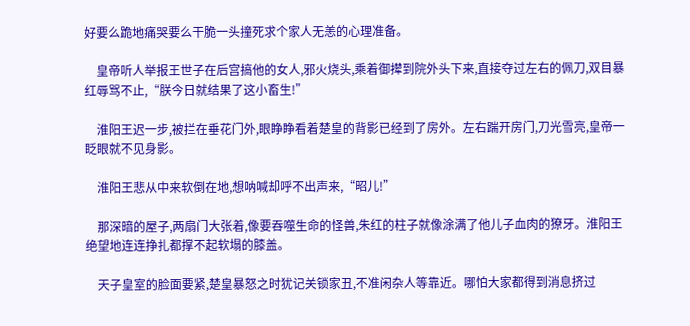好要么跪地痛哭要么干脆一头撞死求个家人无恙的心理准备。

    皇帝听人举报王世子在后宫搞他的女人,邪火烧头,乘着御撵到院外头下来,直接夺过左右的佩刀,双目暴红辱骂不止,“朕今日就结果了这小畜生!”

    淮阳王迟一步,被拦在垂花门外,眼睁睁看着楚皇的背影已经到了房外。左右踹开房门,刀光雪亮,皇帝一眨眼就不见身影。

    淮阳王悲从中来软倒在地,想呐喊却呼不出声来,“昭儿!”

    那深暗的屋子,两扇门大张着,像要吞噬生命的怪兽,朱红的柱子就像涂满了他儿子血肉的獠牙。淮阳王绝望地连连挣扎都撑不起软塌的膝盖。

    天子皇室的脸面要紧,楚皇暴怒之时犹记关锁家丑,不准闲杂人等靠近。哪怕大家都得到消息挤过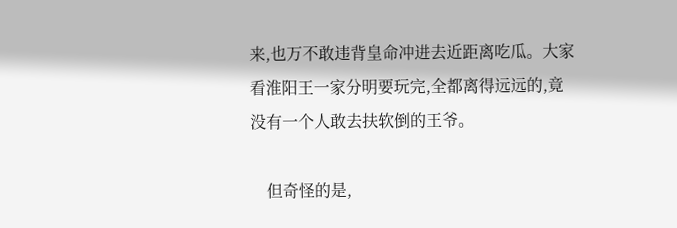来,也万不敢违背皇命冲进去近距离吃瓜。大家看淮阳王一家分明要玩完,全都离得远远的,竟没有一个人敢去扶软倒的王爷。

    但奇怪的是,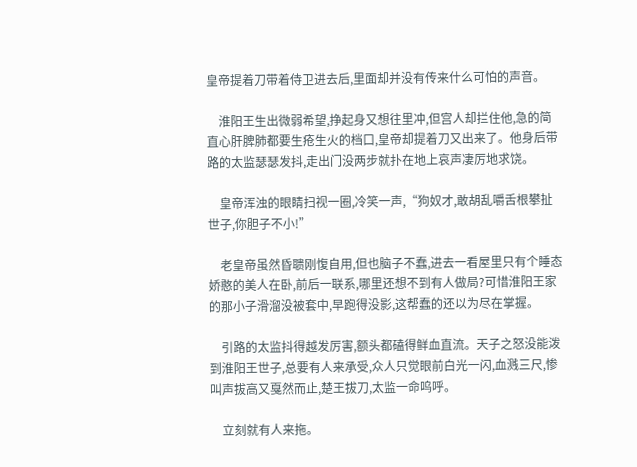皇帝提着刀带着侍卫进去后,里面却并没有传来什么可怕的声音。

    淮阳王生出微弱希望,挣起身又想往里冲,但宫人却拦住他,急的简直心肝脾肺都要生疮生火的档口,皇帝却提着刀又出来了。他身后带路的太监瑟瑟发抖,走出门没两步就扑在地上哀声凄厉地求饶。

    皇帝浑浊的眼睛扫视一圈,冷笑一声,“狗奴才,敢胡乱嚼舌根攀扯世子,你胆子不小!”

    老皇帝虽然昏聩刚愎自用,但也脑子不蠢,进去一看屋里只有个睡态娇憨的美人在卧,前后一联系,哪里还想不到有人做局?可惜淮阳王家的那小子滑溜没被套中,早跑得没影,这帮蠢的还以为尽在掌握。

    引路的太监抖得越发厉害,额头都磕得鲜血直流。天子之怒没能泼到淮阳王世子,总要有人来承受,众人只觉眼前白光一闪,血溅三尺,惨叫声拔高又戛然而止,楚王拔刀,太监一命呜呼。

    立刻就有人来拖。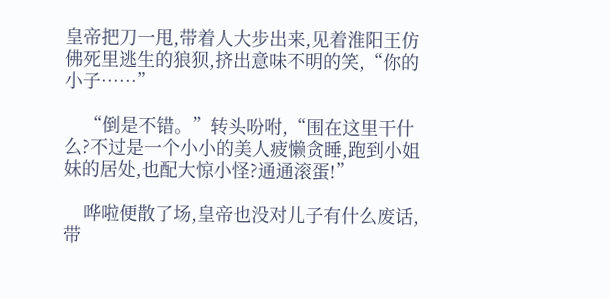皇帝把刀一甩,带着人大步出来,见着淮阳王仿佛死里逃生的狼狈,挤出意味不明的笑,“你的小子……”

    “倒是不错。”转头吩咐,“围在这里干什么?不过是一个小小的美人疲懒贪睡,跑到小姐妹的居处,也配大惊小怪?通通滚蛋!”

    哗啦便散了场,皇帝也没对儿子有什么废话,带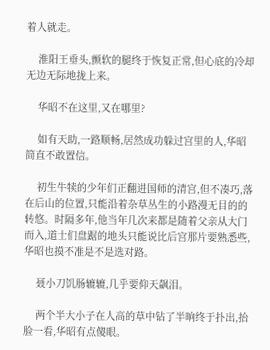着人就走。

    淮阳王垂头,颤软的腿终于恢复正常,但心底的冷却无边无际地拢上来。

    华昭不在这里,又在哪里?

    如有天助,一路顺畅,居然成功躲过宫里的人,华昭简直不敢置信。

    初生牛犊的少年们正翻进国师的清宫,但不凑巧,落在后山的位置,只能沿着杂草丛生的小路漫无目的的转悠。时隔多年,他当年几次来都是随着父亲从大门而入,道士们盘踞的地头只能说比后宫那片要熟悉些,华昭也摸不准是不是选对路。

    聂小刀饥肠辘辘,几乎要仰天飙泪。

    两个半大小子在人高的草中钻了半晌终于扑出,抬脸一看,华昭有点傻眼。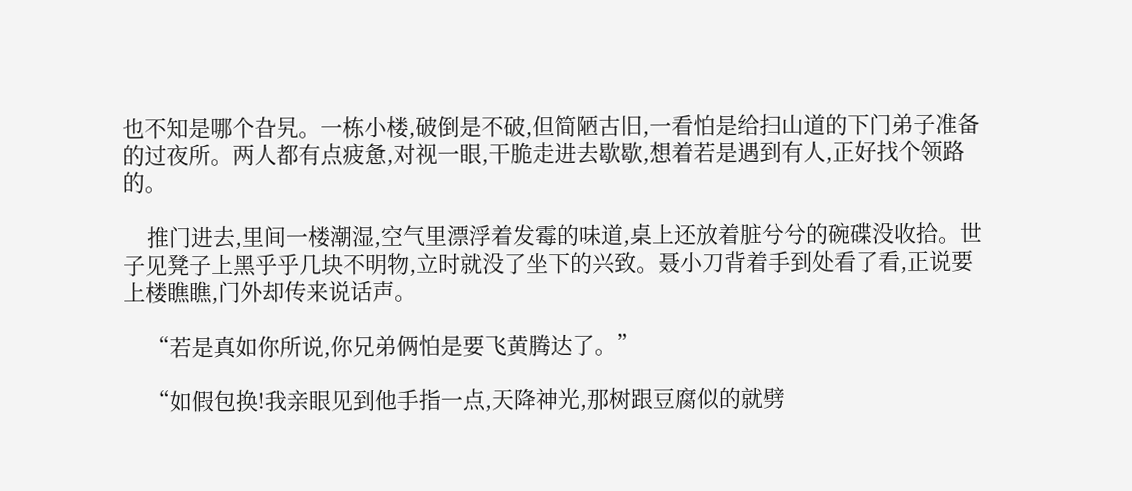也不知是哪个旮旯。一栋小楼,破倒是不破,但简陋古旧,一看怕是给扫山道的下门弟子准备的过夜所。两人都有点疲惫,对视一眼,干脆走进去歇歇,想着若是遇到有人,正好找个领路的。

    推门进去,里间一楼潮湿,空气里漂浮着发霉的味道,桌上还放着脏兮兮的碗碟没收拾。世子见凳子上黑乎乎几块不明物,立时就没了坐下的兴致。聂小刀背着手到处看了看,正说要上楼瞧瞧,门外却传来说话声。

    “若是真如你所说,你兄弟俩怕是要飞黄腾达了。”

    “如假包换!我亲眼见到他手指一点,天降神光,那树跟豆腐似的就劈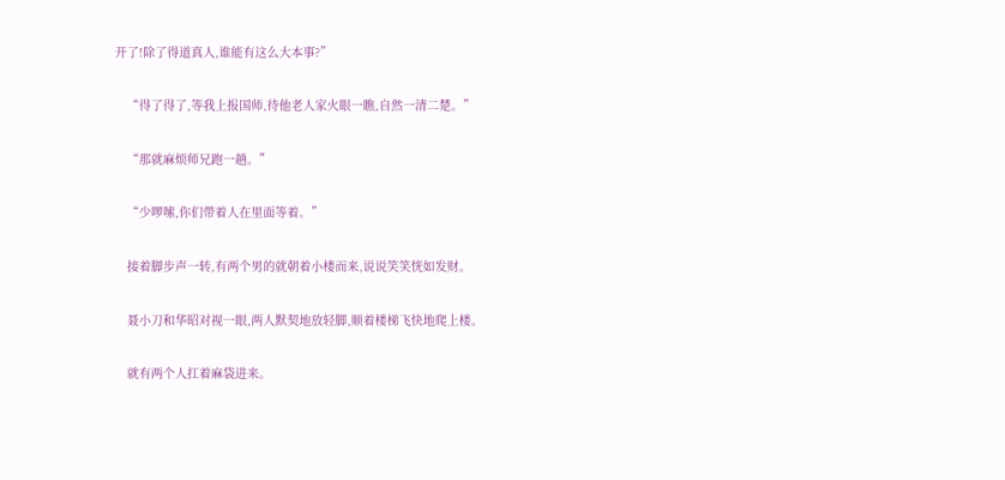开了!除了得道真人,谁能有这么大本事?”

    “得了得了,等我上报国师,待他老人家火眼一瞧,自然一清二楚。”

    “那就麻烦师兄跑一趟。”

    “少啰嗦,你们带着人在里面等着。”

    接着脚步声一转,有两个男的就朝着小楼而来,说说笑笑恍如发财。

    聂小刀和华昭对视一眼,两人默契地放轻脚,顺着楼梯飞快地爬上楼。

    就有两个人扛着麻袋进来。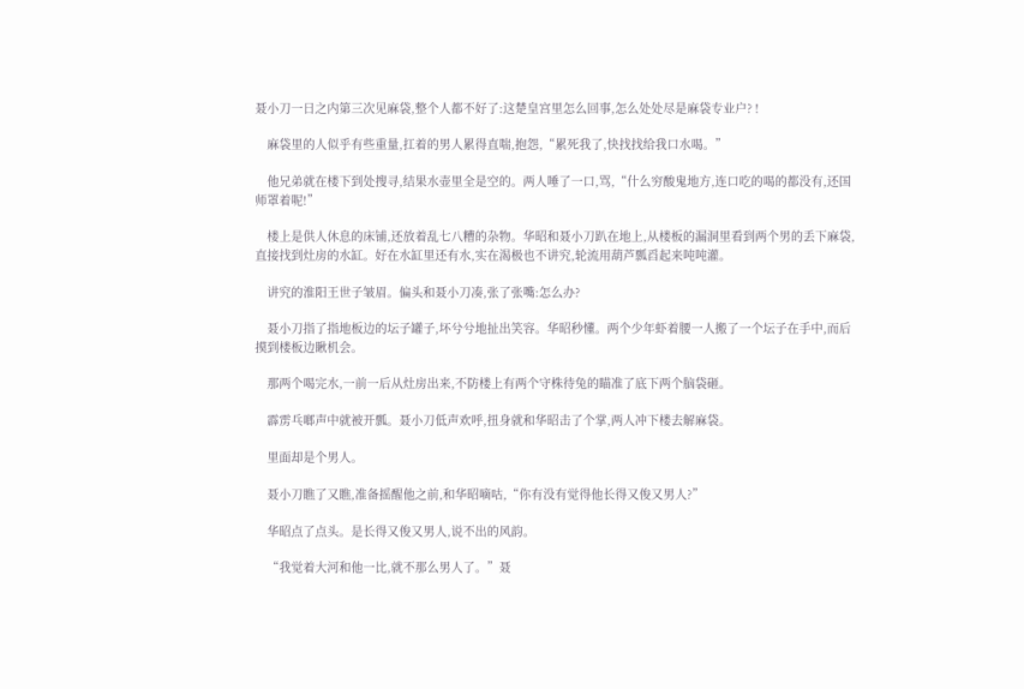聂小刀一日之内第三次见麻袋,整个人都不好了:这楚皇宫里怎么回事,怎么处处尽是麻袋专业户? !

    麻袋里的人似乎有些重量,扛着的男人累得直喘,抱怨,“累死我了,快找找给我口水喝。”

    他兄弟就在楼下到处搜寻,结果水壶里全是空的。两人唾了一口,骂,“什么穷酸鬼地方,连口吃的喝的都没有,还国师罩着呢!”

    楼上是供人休息的床铺,还放着乱七八糟的杂物。华昭和聂小刀趴在地上,从楼板的漏洞里看到两个男的丢下麻袋,直接找到灶房的水缸。好在水缸里还有水,实在渴极也不讲究,轮流用葫芦瓢舀起来吨吨灌。

    讲究的淮阳王世子皱眉。偏头和聂小刀凑,张了张嘴:怎么办?

    聂小刀指了指地板边的坛子罐子,坏兮兮地扯出笑容。华昭秒懂。两个少年虾着腰一人搬了一个坛子在手中,而后摸到楼板边瞅机会。

    那两个喝完水,一前一后从灶房出来,不防楼上有两个守株待兔的瞄准了底下两个脑袋砸。

    霹雳乓啷声中就被开瓢。聂小刀低声欢呼,扭身就和华昭击了个掌,两人冲下楼去解麻袋。

    里面却是个男人。

    聂小刀瞧了又瞧,准备摇醒他之前,和华昭嘀咕,“你有没有觉得他长得又俊又男人?”

    华昭点了点头。是长得又俊又男人,说不出的风韵。

    “我觉着大河和他一比,就不那么男人了。”聂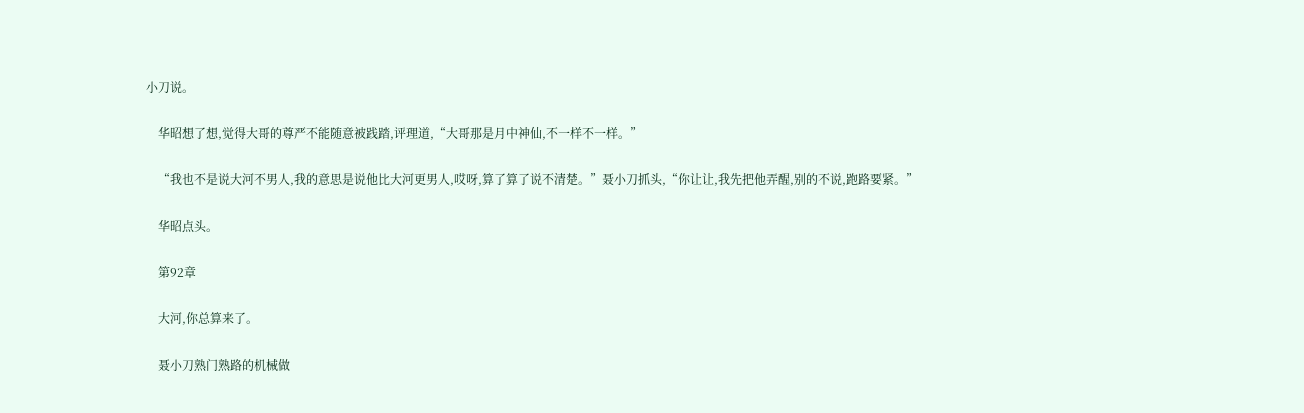小刀说。

    华昭想了想,觉得大哥的尊严不能随意被践踏,评理道,“大哥那是月中神仙,不一样不一样。”

    “我也不是说大河不男人,我的意思是说他比大河更男人,哎呀,算了算了说不清楚。”聂小刀抓头,“你让让,我先把他弄醒,别的不说,跑路要紧。”

    华昭点头。

    第92章

    大河,你总算来了。

    聂小刀熟门熟路的机械做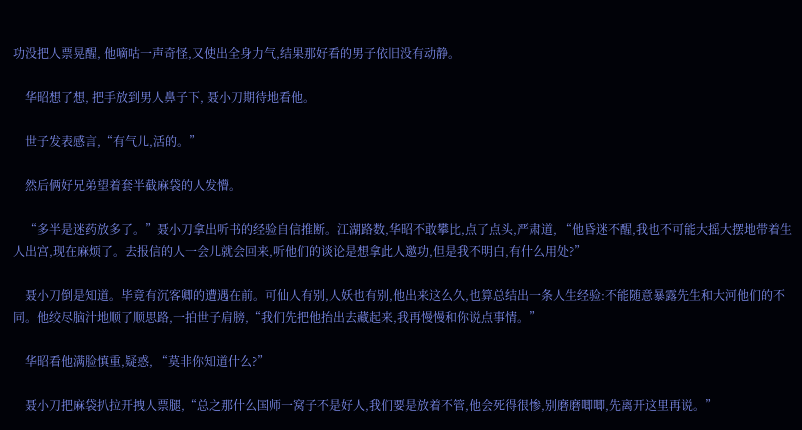功没把人票晃醒, 他嘀咕一声奇怪,又使出全身力气,结果那好看的男子依旧没有动静。

    华昭想了想, 把手放到男人鼻子下, 聂小刀期待地看他。

    世子发表感言,“有气儿,活的。”

    然后俩好兄弟望着套半截麻袋的人发懵。

    “多半是迷药放多了。”聂小刀拿出听书的经验自信推断。江湖路数,华昭不敢攀比,点了点头,严肃道, “他昏迷不醒,我也不可能大摇大摆地带着生人出宫,现在麻烦了。去报信的人一会儿就会回来,听他们的谈论是想拿此人邀功,但是我不明白,有什么用处?”

    聂小刀倒是知道。毕竟有沉客卿的遭遇在前。可仙人有别,人妖也有别,他出来这么久,也算总结出一条人生经验:不能随意暴露先生和大河他们的不同。他绞尽脑汁地顺了顺思路,一拍世子肩膀,“我们先把他抬出去藏起来,我再慢慢和你说点事情。”

    华昭看他满脸慎重,疑惑, “莫非你知道什么?”

    聂小刀把麻袋扒拉开拽人票腿,“总之那什么国师一窝子不是好人,我们要是放着不管,他会死得很惨,别磨磨唧唧,先离开这里再说。”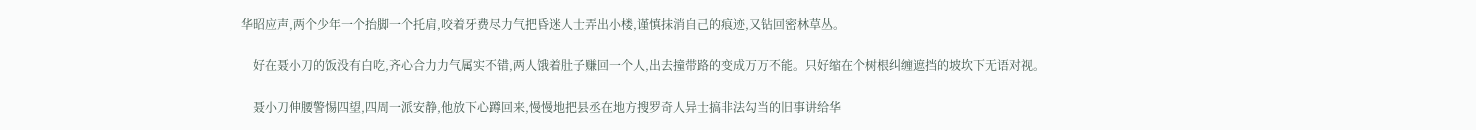华昭应声,两个少年一个抬脚一个托肩,咬着牙费尽力气把昏迷人士弄出小楼,谨慎抹消自己的痕迹,又钻回密林草丛。

    好在聂小刀的饭没有白吃,齐心合力力气属实不错,两人饿着肚子赚回一个人,出去撞带路的变成万万不能。只好缩在个树根纠缠遮挡的坡坎下无语对视。

    聂小刀伸腰警惕四望,四周一派安静,他放下心蹲回来,慢慢地把县丞在地方搜罗奇人异士搞非法勾当的旧事讲给华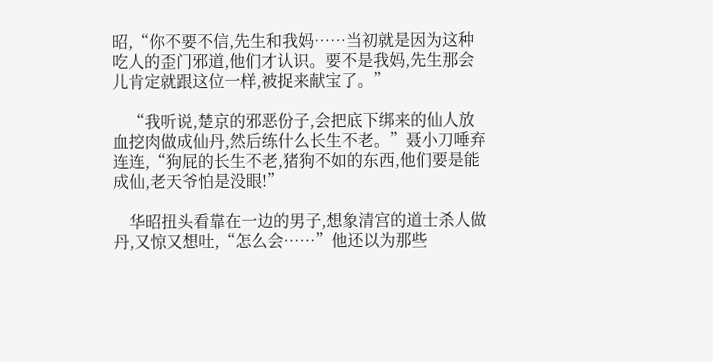昭,“你不要不信,先生和我妈……当初就是因为这种吃人的歪门邪道,他们才认识。要不是我妈,先生那会儿肯定就跟这位一样,被捉来献宝了。”

    “我听说,楚京的邪恶份子,会把底下绑来的仙人放血挖肉做成仙丹,然后练什么长生不老。”聂小刀唾弃连连,“狗屁的长生不老,猪狗不如的东西,他们要是能成仙,老天爷怕是没眼!”

    华昭扭头看靠在一边的男子,想象清宫的道士杀人做丹,又惊又想吐,“怎么会……”他还以为那些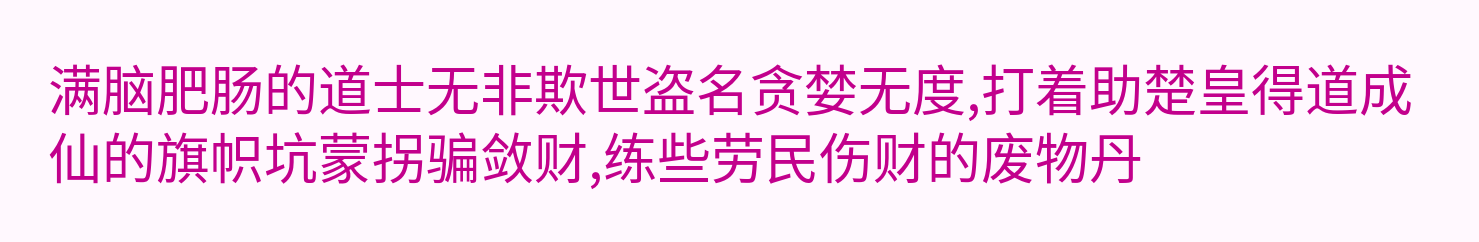满脑肥肠的道士无非欺世盗名贪婪无度,打着助楚皇得道成仙的旗帜坑蒙拐骗敛财,练些劳民伤财的废物丹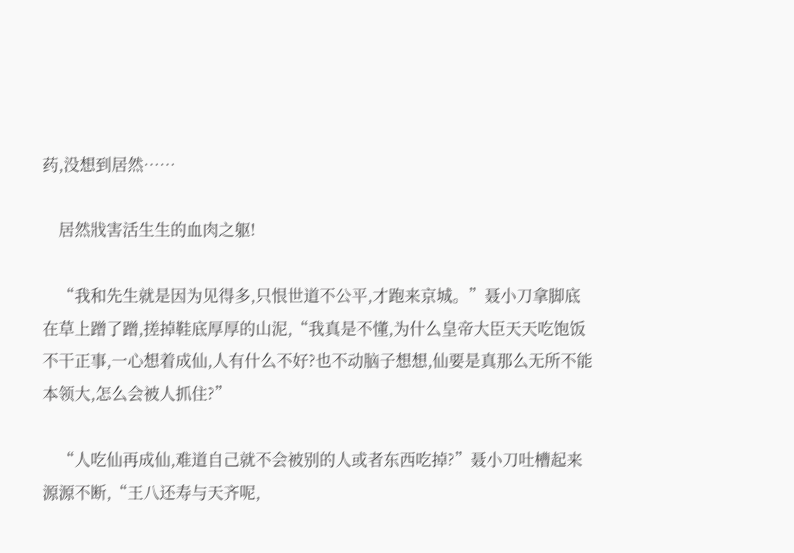药,没想到居然……

    居然戕害活生生的血肉之躯!

    “我和先生就是因为见得多,只恨世道不公平,才跑来京城。”聂小刀拿脚底在草上蹭了蹭,搓掉鞋底厚厚的山泥,“我真是不懂,为什么皇帝大臣天天吃饱饭不干正事,一心想着成仙,人有什么不好?也不动脑子想想,仙要是真那么无所不能本领大,怎么会被人抓住?”

    “人吃仙再成仙,难道自己就不会被别的人或者东西吃掉?”聂小刀吐槽起来源源不断,“王八还寿与天齐呢,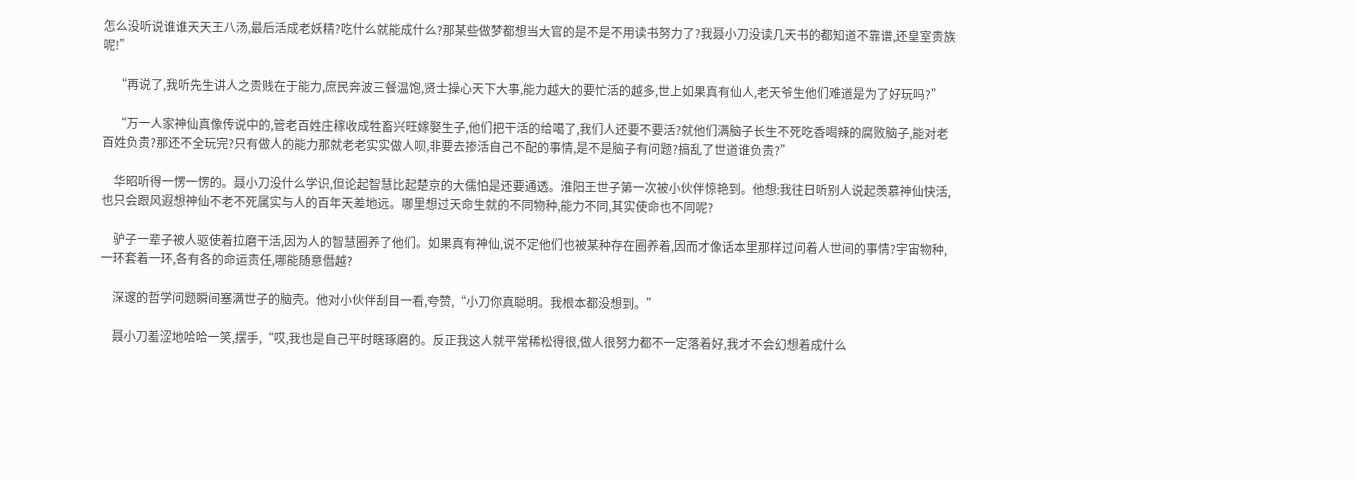怎么没听说谁谁天天王八汤,最后活成老妖精?吃什么就能成什么?那某些做梦都想当大官的是不是不用读书努力了?我聂小刀没读几天书的都知道不靠谱,还皇室贵族呢!”

    “再说了,我听先生讲人之贵贱在于能力,庶民奔波三餐温饱,贤士操心天下大事,能力越大的要忙活的越多,世上如果真有仙人,老天爷生他们难道是为了好玩吗?”

    “万一人家神仙真像传说中的,管老百姓庄稼收成牲畜兴旺嫁娶生子,他们把干活的给噶了,我们人还要不要活?就他们满脑子长生不死吃香喝辣的腐败脑子,能对老百姓负责?那还不全玩完?只有做人的能力那就老老实实做人呗,非要去掺活自己不配的事情,是不是脑子有问题?搞乱了世道谁负责?”

    华昭听得一愣一愣的。聂小刀没什么学识,但论起智慧比起楚京的大儒怕是还要通透。淮阳王世子第一次被小伙伴惊艳到。他想:我往日听别人说起羡慕神仙快活,也只会跟风遐想神仙不老不死属实与人的百年天差地远。哪里想过天命生就的不同物种,能力不同,其实使命也不同呢?

    驴子一辈子被人驱使着拉磨干活,因为人的智慧圈养了他们。如果真有神仙,说不定他们也被某种存在圈养着,因而才像话本里那样过问着人世间的事情?宇宙物种,一环套着一环,各有各的命运责任,哪能随意僭越?

    深邃的哲学问题瞬间塞满世子的脑壳。他对小伙伴刮目一看,夸赞,“小刀你真聪明。我根本都没想到。”

    聂小刀羞涩地哈哈一笑,摆手,“哎,我也是自己平时瞎琢磨的。反正我这人就平常稀松得很,做人很努力都不一定落着好,我才不会幻想着成什么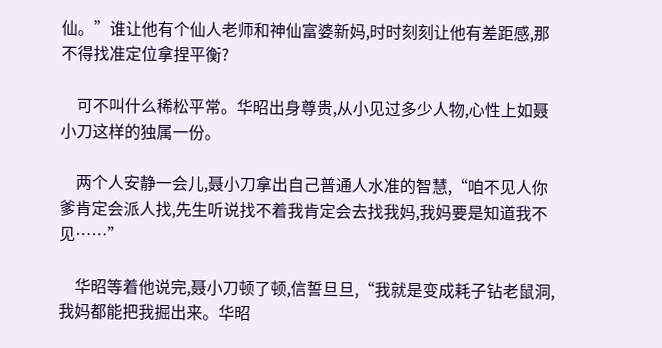仙。”谁让他有个仙人老师和神仙富婆新妈,时时刻刻让他有差距感,那不得找准定位拿捏平衡?

    可不叫什么稀松平常。华昭出身尊贵,从小见过多少人物,心性上如聂小刀这样的独属一份。

    两个人安静一会儿,聂小刀拿出自己普通人水准的智慧,“咱不见人你爹肯定会派人找,先生听说找不着我肯定会去找我妈,我妈要是知道我不见……”

    华昭等着他说完,聂小刀顿了顿,信誓旦旦,“我就是变成耗子钻老鼠洞,我妈都能把我掘出来。华昭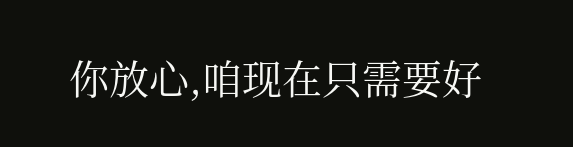你放心,咱现在只需要好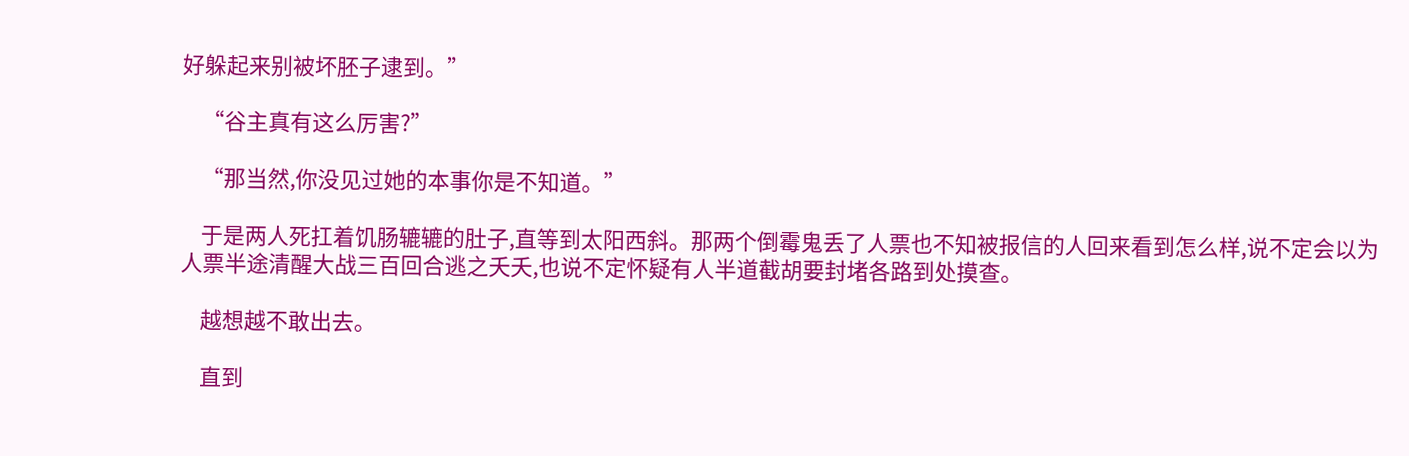好躲起来别被坏胚子逮到。”

    “谷主真有这么厉害?”

    “那当然,你没见过她的本事你是不知道。”

    于是两人死扛着饥肠辘辘的肚子,直等到太阳西斜。那两个倒霉鬼丢了人票也不知被报信的人回来看到怎么样,说不定会以为人票半途清醒大战三百回合逃之夭夭,也说不定怀疑有人半道截胡要封堵各路到处摸查。

    越想越不敢出去。

    直到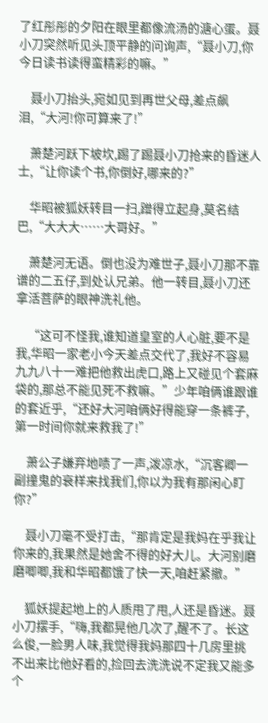了红彤彤的夕阳在眼里都像流汤的溏心蛋。聂小刀突然听见头顶平静的问询声,“聂小刀,你今日读书读得蛮精彩的嘛。”

    聂小刀抬头,宛如见到再世父母,差点飙泪,“大河!你可算来了!”

    萧楚河跃下坡坎,踢了踢聂小刀抢来的昏迷人士,“让你读个书,你倒好,哪来的?”

    华昭被狐妖转目一扫,蹭得立起身,莫名结巴,“大大大……大哥好。”

    萧楚河无语。倒也没为难世子,聂小刀那不靠谱的二五仔,到处认兄弟。他一转目,聂小刀还拿活菩萨的眼神洗礼他。

    “这可不怪我,谁知道皇室的人心脏,要不是我,华昭一家老小今天差点交代了,我好不容易九九八十一难把他救出虎口,路上又碰见个套麻袋的,那总不能见死不救嘛。”少年咱俩谁跟谁的套近乎,“还好大河咱俩好得能穿一条裤子,第一时间你就来救我了!”

    萧公子嫌弃地啧了一声,泼凉水,“沉客卿一副撞鬼的衰样来找我们,你以为我有那闲心盯你?”

    聂小刀毫不受打击,“那肯定是我妈在乎我让你来的,我果然是她舍不得的好大儿。大河别磨磨唧唧,我和华昭都饿了快一天,咱赶紧撤。”

    狐妖提起地上的人质甩了甩,人还是昏迷。聂小刀摆手,“嗨,我都晃他几次了,醒不了。长这么俊,一脸男人味,我觉得我妈那四十几房里挑不出来比他好看的,捡回去洗洗说不定我又能多个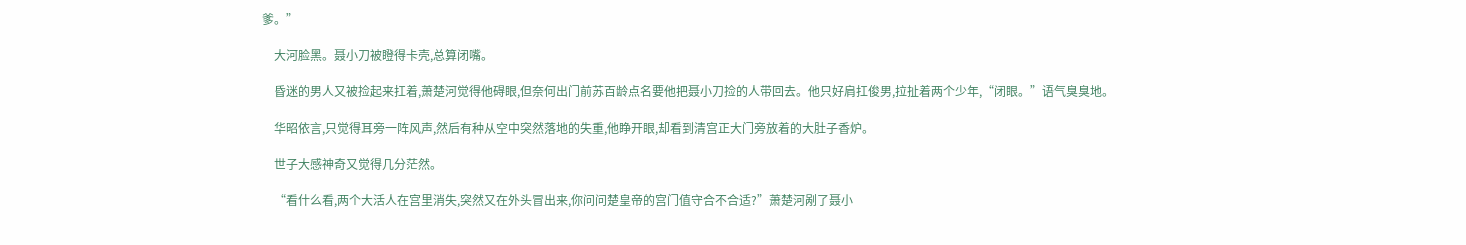爹。”

    大河脸黑。聂小刀被瞪得卡壳,总算闭嘴。

    昏迷的男人又被捡起来扛着,萧楚河觉得他碍眼,但奈何出门前苏百龄点名要他把聂小刀捡的人带回去。他只好肩扛俊男,拉扯着两个少年,“闭眼。”语气臭臭地。

    华昭依言,只觉得耳旁一阵风声,然后有种从空中突然落地的失重,他睁开眼,却看到清宫正大门旁放着的大肚子香炉。

    世子大感神奇又觉得几分茫然。

    “看什么看,两个大活人在宫里消失,突然又在外头冒出来,你问问楚皇帝的宫门值守合不合适?”萧楚河剐了聂小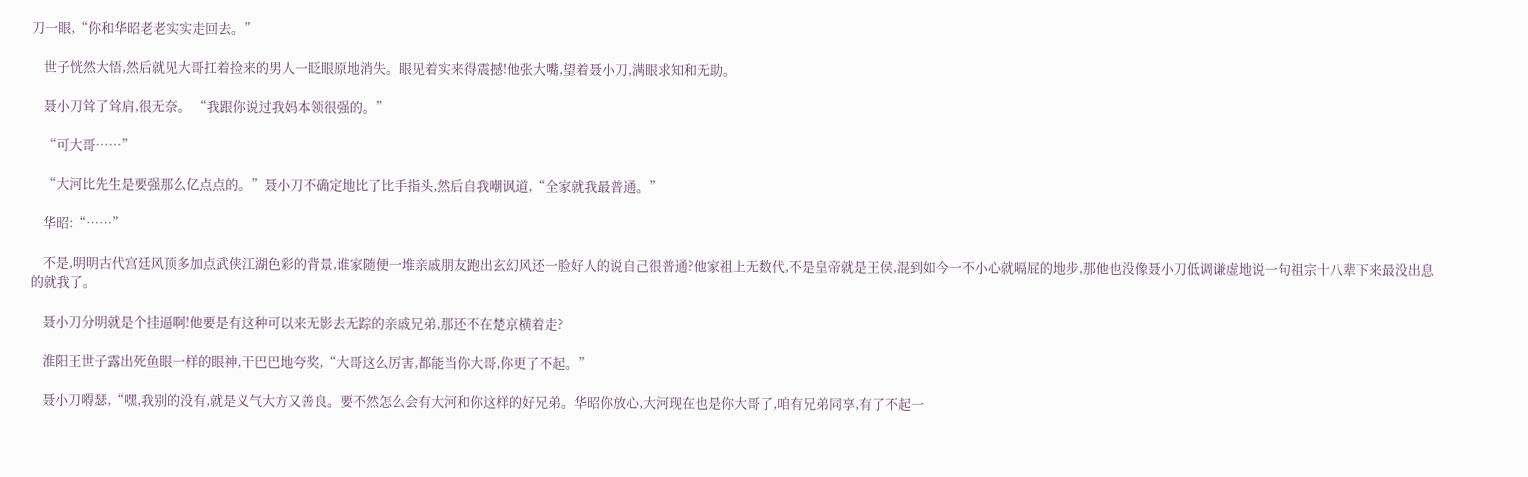刀一眼,“你和华昭老老实实走回去。”

    世子恍然大悟,然后就见大哥扛着捡来的男人一眨眼原地消失。眼见着实来得震撼!他张大嘴,望着聂小刀,满眼求知和无助。

    聂小刀耸了耸肩,很无奈。 “我跟你说过我妈本领很强的。”

    “可大哥……”

    “大河比先生是要强那么亿点点的。”聂小刀不确定地比了比手指头,然后自我嘲讽道,“全家就我最普通。”

    华昭:“……”

    不是,明明古代宫廷风顶多加点武侠江湖色彩的背景,谁家随便一堆亲戚朋友跑出玄幻风还一脸好人的说自己很普通?他家祖上无数代,不是皇帝就是王侯,混到如今一不小心就嗝屁的地步,那他也没像聂小刀低调谦虚地说一句祖宗十八辈下来最没出息的就我了。

    聂小刀分明就是个挂逼啊!他要是有这种可以来无影去无踪的亲戚兄弟,那还不在楚京横着走?

    淮阳王世子露出死鱼眼一样的眼神,干巴巴地夸奖,“大哥这么厉害,都能当你大哥,你更了不起。”

    聂小刀嘚瑟,“嘿,我别的没有,就是义气大方又善良。要不然怎么会有大河和你这样的好兄弟。华昭你放心,大河现在也是你大哥了,咱有兄弟同享,有了不起一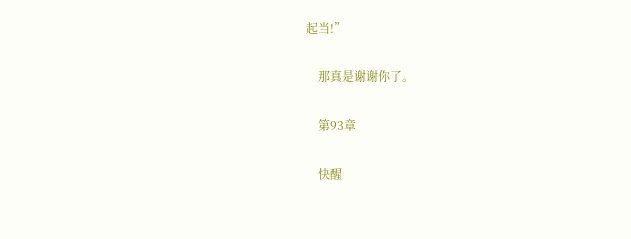起当!”

    那真是谢谢你了。

    第93章

    快醒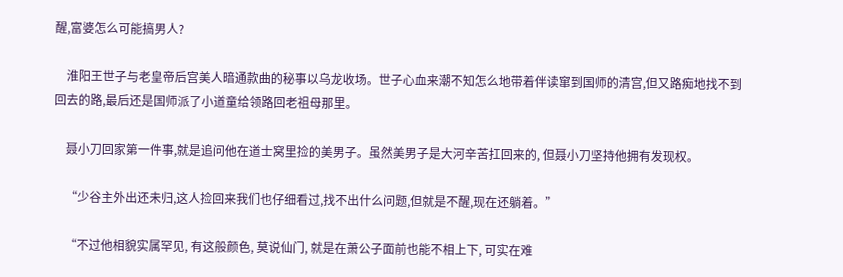醒,富婆怎么可能搞男人?

    淮阳王世子与老皇帝后宫美人暗通款曲的秘事以乌龙收场。世子心血来潮不知怎么地带着伴读窜到国师的清宫,但又路痴地找不到回去的路,最后还是国师派了小道童给领路回老祖母那里。

    聂小刀回家第一件事,就是追问他在道士窝里捡的美男子。虽然美男子是大河辛苦扛回来的, 但聂小刀坚持他拥有发现权。

    “少谷主外出还未归,这人捡回来我们也仔细看过,找不出什么问题,但就是不醒,现在还躺着。”

    “不过他相貌实属罕见, 有这般颜色, 莫说仙门, 就是在萧公子面前也能不相上下, 可实在难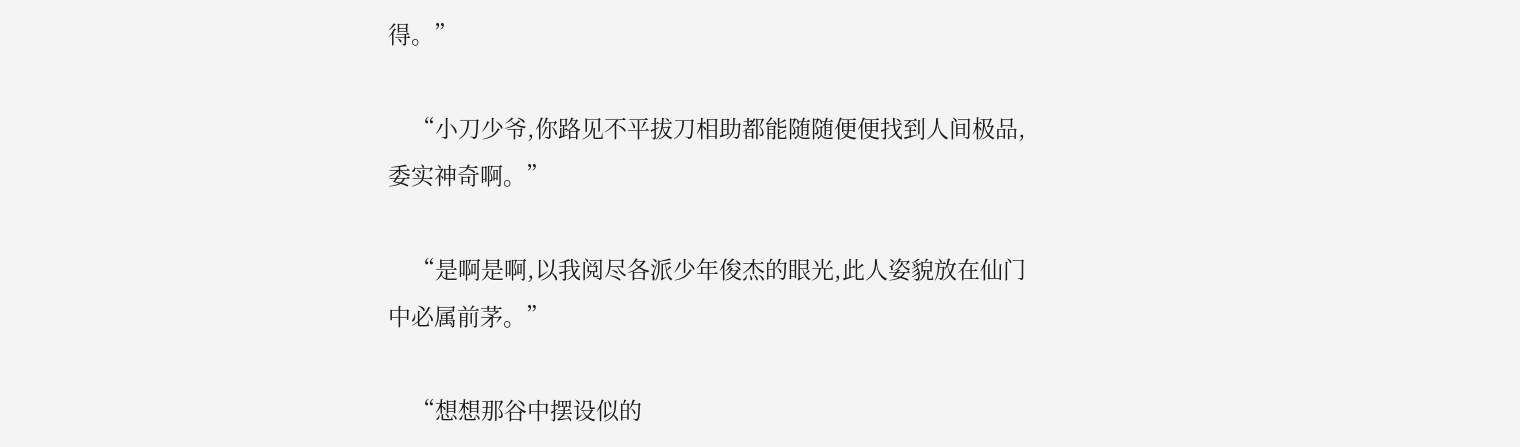得。”

    “小刀少爷,你路见不平拔刀相助都能随随便便找到人间极品,委实神奇啊。”

    “是啊是啊,以我阅尽各派少年俊杰的眼光,此人姿貌放在仙门中必属前茅。”

    “想想那谷中摆设似的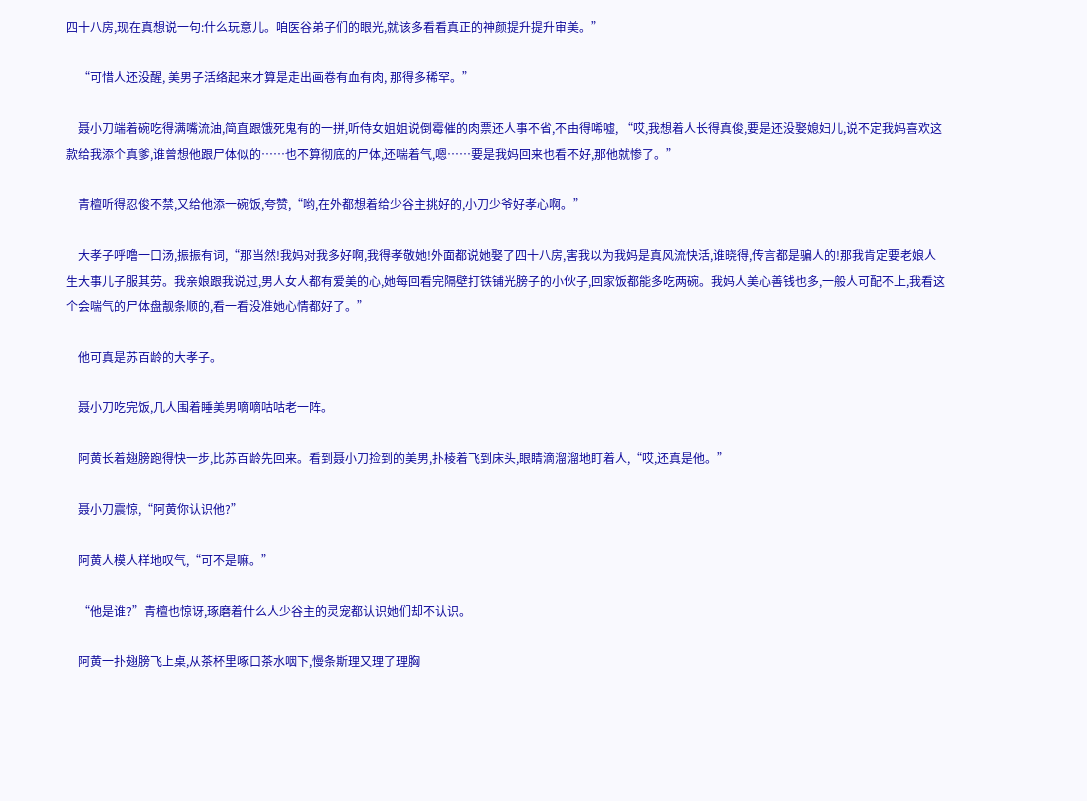四十八房,现在真想说一句:什么玩意儿。咱医谷弟子们的眼光,就该多看看真正的神颜提升提升审美。”

    “可惜人还没醒, 美男子活络起来才算是走出画卷有血有肉, 那得多稀罕。”

    聂小刀端着碗吃得满嘴流油,简直跟饿死鬼有的一拼,听侍女姐姐说倒霉催的肉票还人事不省,不由得唏嘘, “哎,我想着人长得真俊,要是还没娶媳妇儿,说不定我妈喜欢这款给我添个真爹,谁曾想他跟尸体似的……也不算彻底的尸体,还喘着气,嗯……要是我妈回来也看不好,那他就惨了。”

    青檀听得忍俊不禁,又给他添一碗饭,夸赞,“哟,在外都想着给少谷主挑好的,小刀少爷好孝心啊。”

    大孝子呼噜一口汤,振振有词,“那当然!我妈对我多好啊,我得孝敬她!外面都说她娶了四十八房,害我以为我妈是真风流快活,谁晓得,传言都是骗人的!那我肯定要老娘人生大事儿子服其劳。我亲娘跟我说过,男人女人都有爱美的心,她每回看完隔壁打铁铺光膀子的小伙子,回家饭都能多吃两碗。我妈人美心善钱也多,一般人可配不上,我看这个会喘气的尸体盘靓条顺的,看一看没准她心情都好了。”

    他可真是苏百龄的大孝子。

    聂小刀吃完饭,几人围着睡美男嘀嘀咕咕老一阵。

    阿黄长着翅膀跑得快一步,比苏百龄先回来。看到聂小刀捡到的美男,扑棱着飞到床头,眼睛滴溜溜地盯着人,“哎,还真是他。”

    聂小刀震惊,“阿黄你认识他?”

    阿黄人模人样地叹气,“可不是嘛。”

    “他是谁?”青檀也惊讶,琢磨着什么人少谷主的灵宠都认识她们却不认识。

    阿黄一扑翅膀飞上桌,从茶杯里啄口茶水咽下,慢条斯理又理了理胸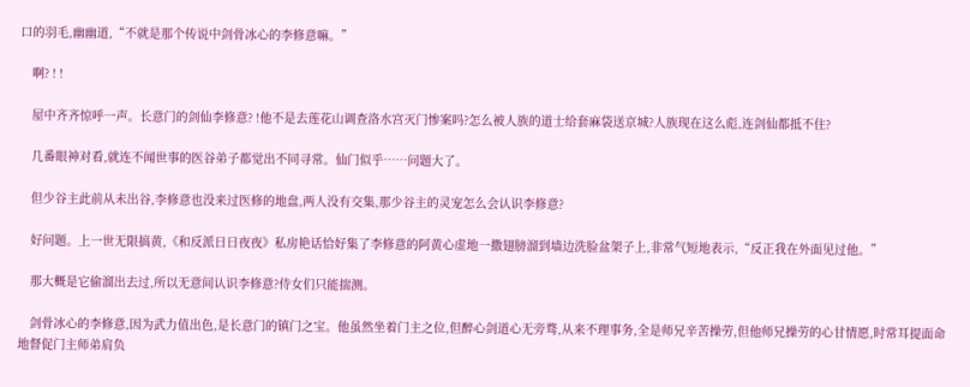口的羽毛,幽幽道,“不就是那个传说中剑骨冰心的李修意嘛。”

    啊? ! !

    屋中齐齐惊呼一声。长意门的剑仙李修意? !他不是去莲花山调查洛水宫灭门惨案吗?怎么被人族的道士给套麻袋送京城?人族现在这么彪,连剑仙都抵不住?

    几番眼神对看,就连不闻世事的医谷弟子都觉出不同寻常。仙门似乎……问题大了。

    但少谷主此前从未出谷,李修意也没来过医修的地盘,两人没有交集,那少谷主的灵宠怎么会认识李修意?

    好问题。上一世无限搞黄,《和反派日日夜夜》私房艳话恰好集了李修意的阿黄心虚地一撒翅膀溜到墙边洗脸盆架子上,非常气短地表示,“反正我在外面见过他。”

    那大概是它偷溜出去过,所以无意间认识李修意?侍女们只能揣测。

    剑骨冰心的李修意,因为武力值出色,是长意门的镇门之宝。他虽然坐着门主之位,但醉心剑道心无旁骛,从来不理事务,全是师兄辛苦操劳,但他师兄操劳的心甘情愿,时常耳提面命地督促门主师弟肩负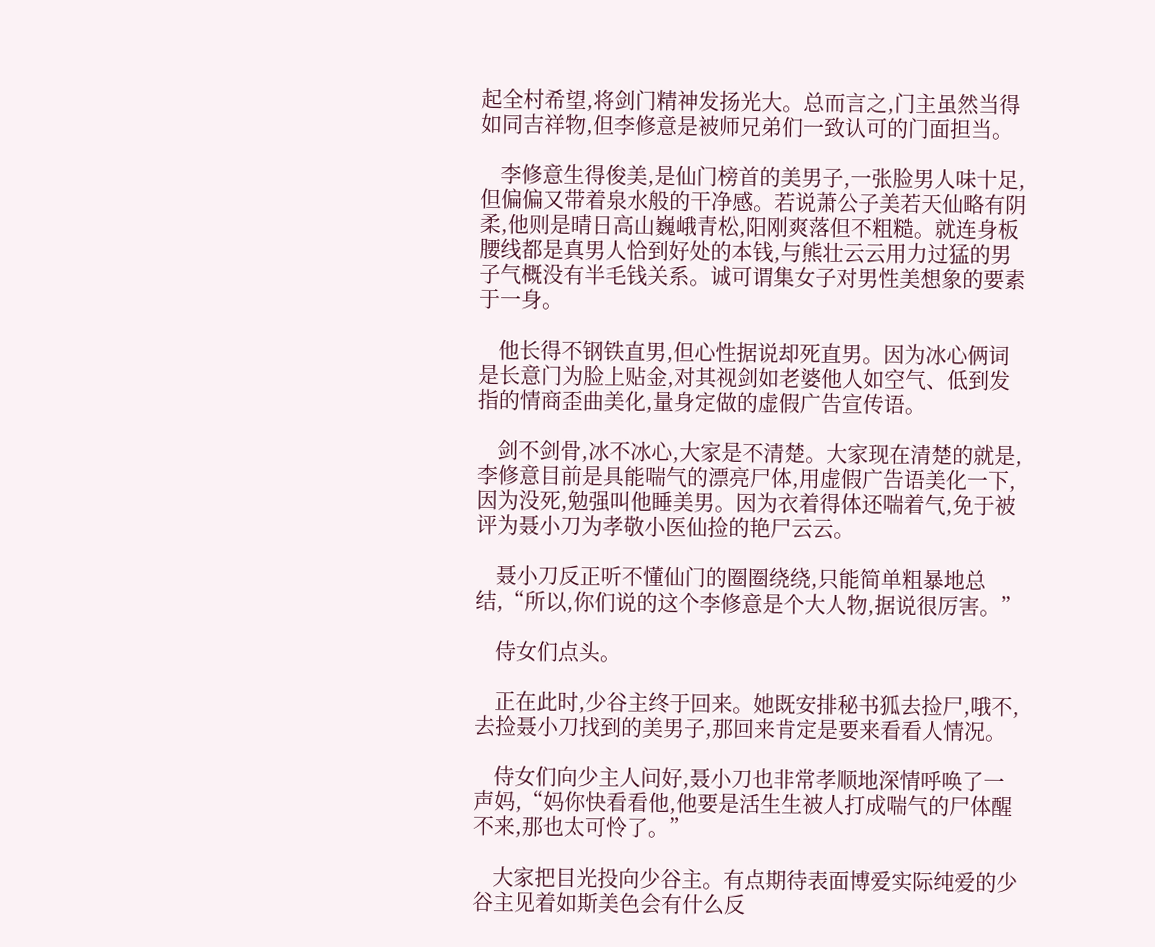起全村希望,将剑门精神发扬光大。总而言之,门主虽然当得如同吉祥物,但李修意是被师兄弟们一致认可的门面担当。

    李修意生得俊美,是仙门榜首的美男子,一张脸男人味十足,但偏偏又带着泉水般的干净感。若说萧公子美若天仙略有阴柔,他则是晴日高山巍峨青松,阳刚爽落但不粗糙。就连身板腰线都是真男人恰到好处的本钱,与熊壮云云用力过猛的男子气概没有半毛钱关系。诚可谓集女子对男性美想象的要素于一身。

    他长得不钢铁直男,但心性据说却死直男。因为冰心俩词是长意门为脸上贴金,对其视剑如老婆他人如空气、低到发指的情商歪曲美化,量身定做的虚假广告宣传语。

    剑不剑骨,冰不冰心,大家是不清楚。大家现在清楚的就是,李修意目前是具能喘气的漂亮尸体,用虚假广告语美化一下,因为没死,勉强叫他睡美男。因为衣着得体还喘着气,免于被评为聂小刀为孝敬小医仙捡的艳尸云云。

    聂小刀反正听不懂仙门的圈圈绕绕,只能简单粗暴地总结,“所以,你们说的这个李修意是个大人物,据说很厉害。”

    侍女们点头。

    正在此时,少谷主终于回来。她既安排秘书狐去捡尸,哦不,去捡聂小刀找到的美男子,那回来肯定是要来看看人情况。

    侍女们向少主人问好,聂小刀也非常孝顺地深情呼唤了一声妈,“妈你快看看他,他要是活生生被人打成喘气的尸体醒不来,那也太可怜了。”

    大家把目光投向少谷主。有点期待表面博爱实际纯爱的少谷主见着如斯美色会有什么反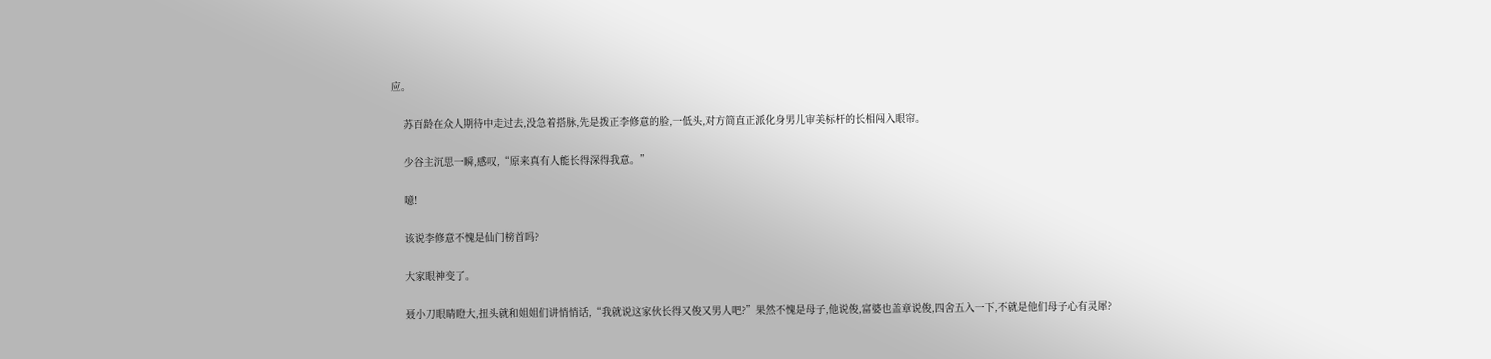应。

    苏百龄在众人期待中走过去,没急着搭脉,先是拨正李修意的脸,一低头,对方简直正派化身男儿审美标杆的长相闯入眼帘。

    少谷主沉思一瞬,感叹,“原来真有人能长得深得我意。”

    噫!

    该说李修意不愧是仙门榜首吗?

    大家眼神变了。

    聂小刀眼睛瞪大,扭头就和姐姐们讲悄悄话,“我就说这家伙长得又俊又男人吧?”果然不愧是母子,他说俊,富婆也盖章说俊,四舍五入一下,不就是他们母子心有灵犀?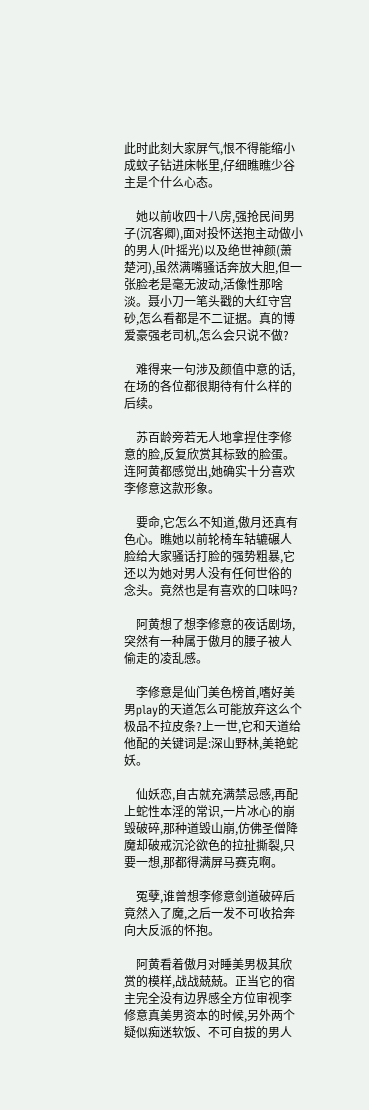此时此刻大家屏气,恨不得能缩小成蚊子钻进床帐里,仔细瞧瞧少谷主是个什么心态。

    她以前收四十八房,强抢民间男子(沉客卿),面对投怀送抱主动做小的男人(叶摇光)以及绝世神颜(萧楚河),虽然满嘴骚话奔放大胆,但一张脸老是毫无波动,活像性那啥淡。聂小刀一笔头戳的大红守宫砂,怎么看都是不二证据。真的博爱豪强老司机,怎么会只说不做?

    难得来一句涉及颜值中意的话,在场的各位都很期待有什么样的后续。

    苏百龄旁若无人地拿捏住李修意的脸,反复欣赏其标致的脸蛋。连阿黄都感觉出,她确实十分喜欢李修意这款形象。

    要命,它怎么不知道,傲月还真有色心。瞧她以前轮椅车轱辘碾人脸给大家骚话打脸的强势粗暴,它还以为她对男人没有任何世俗的念头。竟然也是有喜欢的口味吗?

    阿黄想了想李修意的夜话剧场,突然有一种属于傲月的腰子被人偷走的凌乱感。

    李修意是仙门美色榜首,嗜好美男play的天道怎么可能放弃这么个极品不拉皮条?上一世,它和天道给他配的关键词是:深山野林,美艳蛇妖。

    仙妖恋,自古就充满禁忌感,再配上蛇性本淫的常识,一片冰心的崩毁破碎,那种道毁山崩,仿佛圣僧降魔却破戒沉沦欲色的拉扯撕裂,只要一想,那都得满屏马赛克啊。

    冤孽,谁曾想李修意剑道破碎后竟然入了魔,之后一发不可收拾奔向大反派的怀抱。

    阿黄看着傲月对睡美男极其欣赏的模样,战战兢兢。正当它的宿主完全没有边界感全方位审视李修意真美男资本的时候,另外两个疑似痴迷软饭、不可自拔的男人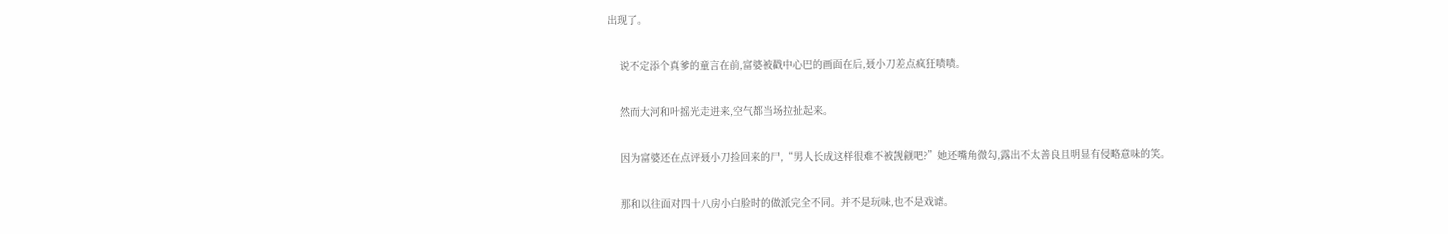出现了。

    说不定添个真爹的童言在前,富婆被戳中心巴的画面在后,聂小刀差点疯狂啧啧。

    然而大河和叶摇光走进来,空气都当场拉扯起来。

    因为富婆还在点评聂小刀捡回来的尸,“男人长成这样很难不被觊觎吧?”她还嘴角微勾,露出不太善良且明显有侵略意味的笑。

    那和以往面对四十八房小白脸时的做派完全不同。并不是玩味,也不是戏谑。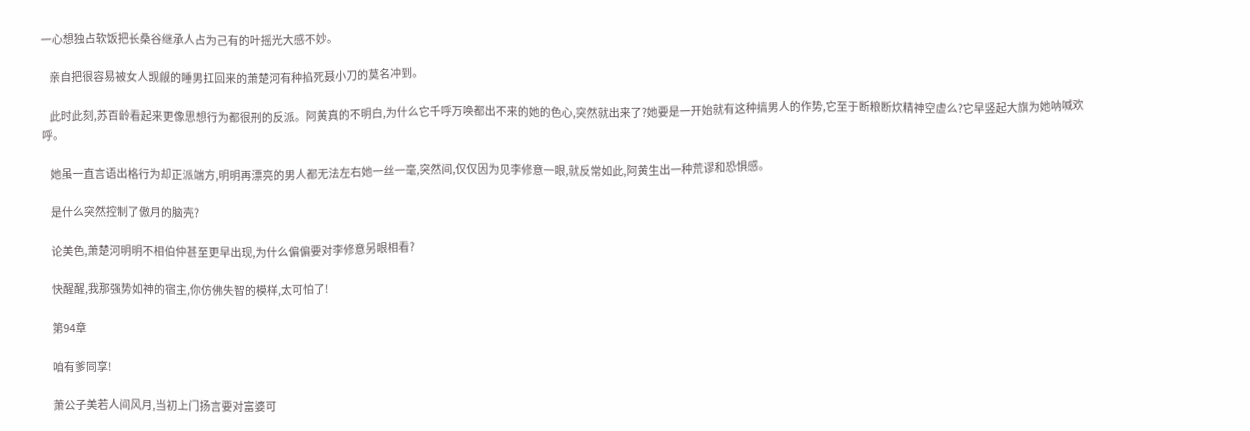一心想独占软饭把长桑谷继承人占为己有的叶摇光大感不妙。

    亲自把很容易被女人觊觎的睡男扛回来的萧楚河有种掐死聂小刀的莫名冲到。

    此时此刻,苏百龄看起来更像思想行为都很刑的反派。阿黄真的不明白,为什么它千呼万唤都出不来的她的色心,突然就出来了?她要是一开始就有这种搞男人的作势,它至于断粮断炊精神空虚么?它早竖起大旗为她呐喊欢呼。

    她虽一直言语出格行为却正派端方,明明再漂亮的男人都无法左右她一丝一毫,突然间,仅仅因为见李修意一眼,就反常如此,阿黄生出一种荒谬和恐惧感。

    是什么突然控制了傲月的脑壳?

    论美色,萧楚河明明不相伯仲甚至更早出现,为什么偏偏要对李修意另眼相看?

    快醒醒,我那强势如神的宿主,你仿佛失智的模样,太可怕了!

    第94章

    咱有爹同享!

    萧公子美若人间风月,当初上门扬言要对富婆可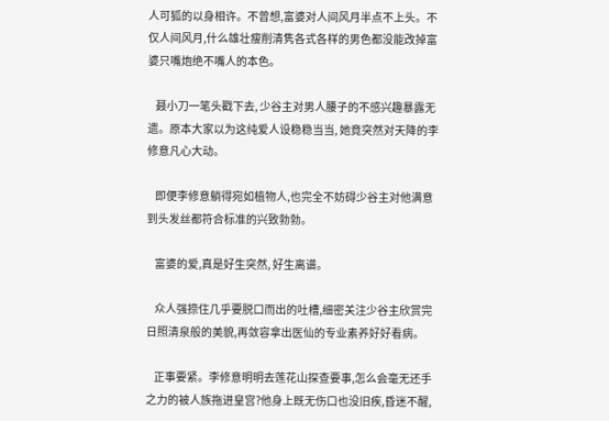人可狐的以身相许。不曾想,富婆对人间风月半点不上头。不仅人间风月,什么雄壮瘦削清隽各式各样的男色都没能改掉富婆只嘴炮绝不嘴人的本色。

    聂小刀一笔头戳下去, 少谷主对男人腰子的不感兴趣暴露无遗。原本大家以为这纯爱人设稳稳当当, 她竟突然对天降的李修意凡心大动。

    即便李修意躺得宛如植物人,也完全不妨碍少谷主对他满意到头发丝都符合标准的兴致勃勃。

    富婆的爱,真是好生突然, 好生离谱。

    众人强捺住几乎要脱口而出的吐槽,细密关注少谷主欣赏完日照清泉般的美貌,再敛容拿出医仙的专业素养好好看病。

    正事要紧。李修意明明去莲花山探查要事,怎么会毫无还手之力的被人族拖进皇宫?他身上既无伤口也没旧疾,昏迷不醒,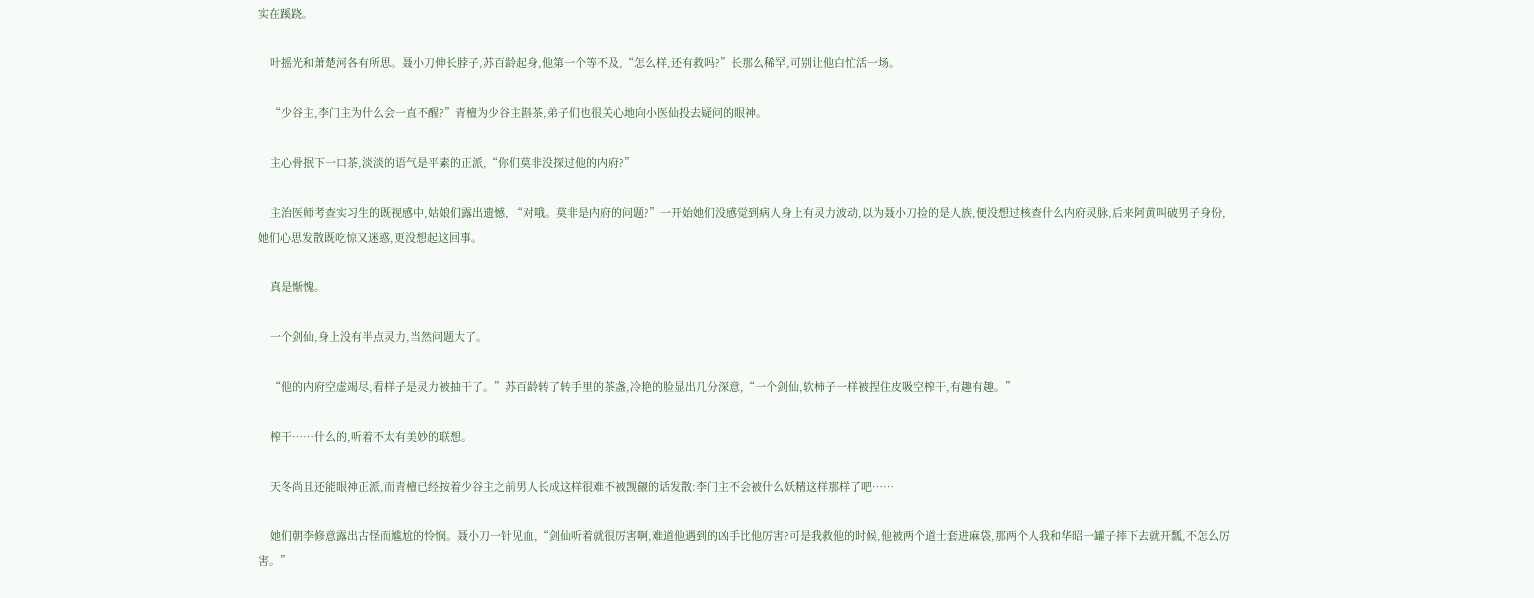实在蹊跷。

    叶摇光和萧楚河各有所思。聂小刀伸长脖子,苏百龄起身,他第一个等不及,“怎么样,还有救吗?”长那么稀罕,可别让他白忙活一场。

    “少谷主,李门主为什么会一直不醒?”青檀为少谷主斟茶,弟子们也很关心地向小医仙投去疑问的眼神。

    主心骨抿下一口茶,淡淡的语气是平素的正派,“你们莫非没探过他的内府?”

    主治医师考查实习生的既视感中,姑娘们露出遗憾, “对哦。莫非是内府的问题?”一开始她们没感觉到病人身上有灵力波动,以为聂小刀捡的是人族,便没想过核查什么内府灵脉,后来阿黄叫破男子身份,她们心思发散既吃惊又迷惑,更没想起这回事。

    真是惭愧。

    一个剑仙,身上没有半点灵力,当然问题大了。

    “他的内府空虚竭尽,看样子是灵力被抽干了。”苏百龄转了转手里的茶盏,冷艳的脸显出几分深意,“一个剑仙,软柿子一样被捏住皮吸空榨干,有趣有趣。”

    榨干……什么的,听着不太有美妙的联想。

    天冬尚且还能眼神正派,而青檀已经按着少谷主之前男人长成这样很难不被觊觎的话发散:李门主不会被什么妖精这样那样了吧……

    她们朝李修意露出古怪而尴尬的怜悯。聂小刀一针见血,“剑仙听着就很厉害啊,难道他遇到的凶手比他厉害?可是我救他的时候,他被两个道士套进麻袋,那两个人我和华昭一罐子摔下去就开瓢,不怎么厉害。”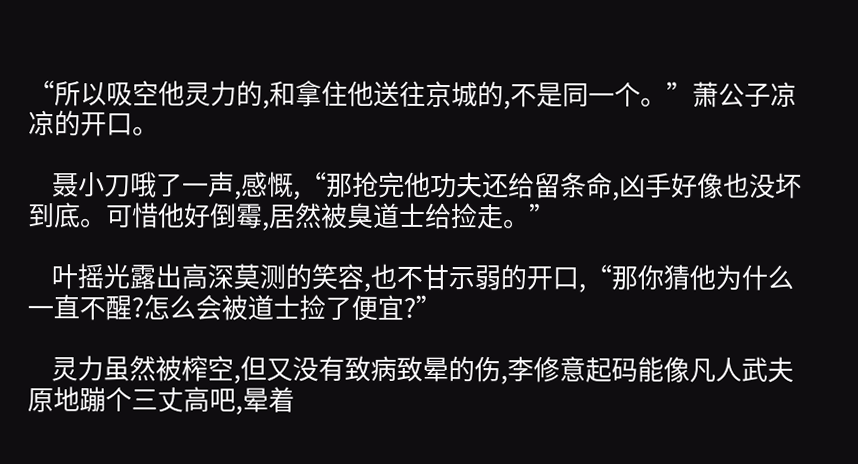“所以吸空他灵力的,和拿住他送往京城的,不是同一个。”萧公子凉凉的开口。

    聂小刀哦了一声,感慨,“那抢完他功夫还给留条命,凶手好像也没坏到底。可惜他好倒霉,居然被臭道士给捡走。”

    叶摇光露出高深莫测的笑容,也不甘示弱的开口,“那你猜他为什么一直不醒?怎么会被道士捡了便宜?”

    灵力虽然被榨空,但又没有致病致晕的伤,李修意起码能像凡人武夫原地蹦个三丈高吧,晕着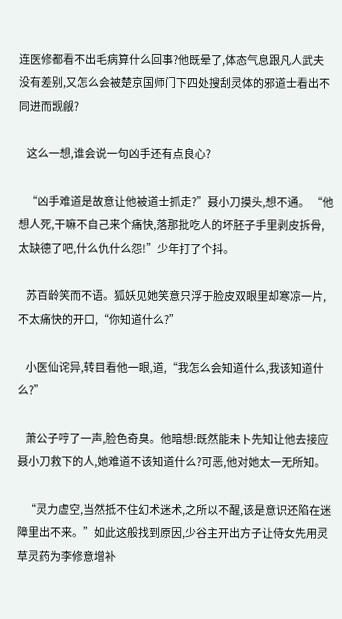连医修都看不出毛病算什么回事?他既晕了,体态气息跟凡人武夫没有差别,又怎么会被楚京国师门下四处搜刮灵体的邪道士看出不同进而觊觎?

    这么一想,谁会说一句凶手还有点良心?

    “凶手难道是故意让他被道士抓走?”聂小刀摸头,想不通。 “他想人死,干嘛不自己来个痛快,落那批吃人的坏胚子手里剥皮拆骨,太缺德了吧,什么仇什么怨!”少年打了个抖。

    苏百龄笑而不语。狐妖见她笑意只浮于脸皮双眼里却寒凉一片,不太痛快的开口,“你知道什么?”

    小医仙诧异,转目看他一眼,道,“我怎么会知道什么,我该知道什么?”

    萧公子哼了一声,脸色奇臭。他暗想:既然能未卜先知让他去接应聂小刀救下的人,她难道不该知道什么?可恶,他对她太一无所知。

    “灵力虚空,当然抵不住幻术迷术,之所以不醒,该是意识还陷在迷障里出不来。”如此这般找到原因,少谷主开出方子让侍女先用灵草灵药为李修意增补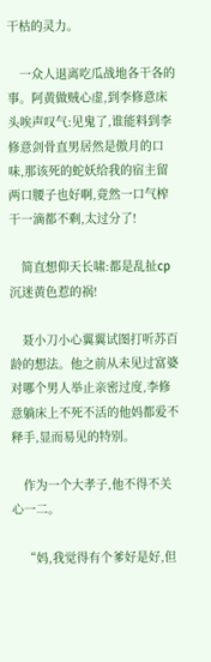干枯的灵力。

    一众人退离吃瓜战地各干各的事。阿黄做贼心虚,到李修意床头唉声叹气:见鬼了,谁能料到李修意剑骨直男居然是傲月的口味,那该死的蛇妖给我的宿主留两口腰子也好啊,竟然一口气榨干一滴都不剩,太过分了!

    简直想仰天长啸:都是乱扯cp沉迷黄色惹的祸!

    聂小刀小心翼翼试图打听苏百龄的想法。他之前从未见过富婆对哪个男人举止亲密过度,李修意躺床上不死不活的他妈都爱不释手,显而易见的特别。

    作为一个大孝子,他不得不关心一二。

    “妈,我觉得有个爹好是好,但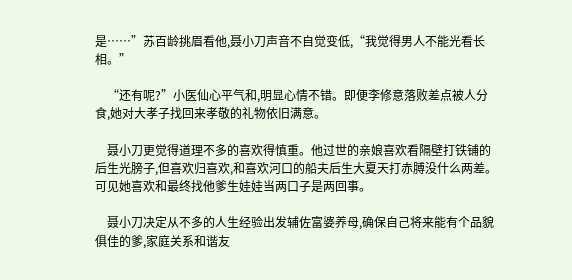是……”苏百龄挑眉看他,聂小刀声音不自觉变低,“我觉得男人不能光看长相。”

    “还有呢?”小医仙心平气和,明显心情不错。即便李修意落败差点被人分食,她对大孝子找回来孝敬的礼物依旧满意。

    聂小刀更觉得道理不多的喜欢得慎重。他过世的亲娘喜欢看隔壁打铁铺的后生光膀子,但喜欢归喜欢,和喜欢河口的船夫后生大夏天打赤膊没什么两差。可见她喜欢和最终找他爹生娃娃当两口子是两回事。

    聂小刀决定从不多的人生经验出发辅佐富婆养母,确保自己将来能有个品貌俱佳的爹,家庭关系和谐友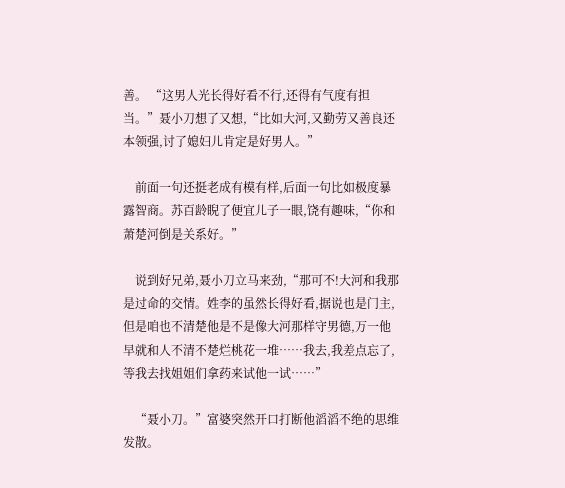善。 “这男人光长得好看不行,还得有气度有担当。”聂小刀想了又想,“比如大河,又勤劳又善良还本领强,讨了媳妇儿肯定是好男人。”

    前面一句还挺老成有模有样,后面一句比如极度暴露智商。苏百龄睨了便宜儿子一眼,饶有趣味,“你和萧楚河倒是关系好。”

    说到好兄弟,聂小刀立马来劲,“那可不!大河和我那是过命的交情。姓李的虽然长得好看,据说也是门主,但是咱也不清楚他是不是像大河那样守男德,万一他早就和人不清不楚烂桃花一堆……我去,我差点忘了,等我去找姐姐们拿药来试他一试……”

    “聂小刀。”富婆突然开口打断他滔滔不绝的思维发散。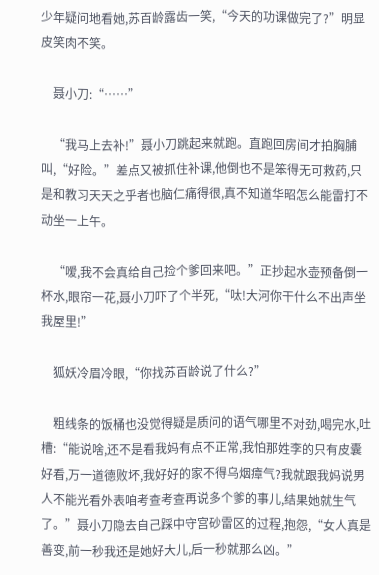少年疑问地看她,苏百龄露齿一笑,“今天的功课做完了?”明显皮笑肉不笑。

    聂小刀:“……”

    “我马上去补!”聂小刀跳起来就跑。直跑回房间才拍胸脯叫,“好险。”差点又被抓住补课,他倒也不是笨得无可救药,只是和教习天天之乎者也脑仁痛得很,真不知道华昭怎么能雷打不动坐一上午。

    “嗳,我不会真给自己捡个爹回来吧。”正抄起水壶预备倒一杯水,眼帘一花,聂小刀吓了个半死,“呔!大河你干什么不出声坐我屋里!”

    狐妖冷眉冷眼,“你找苏百龄说了什么?”

    粗线条的饭桶也没觉得疑是质问的语气哪里不对劲,喝完水,吐槽:“能说啥,还不是看我妈有点不正常,我怕那姓李的只有皮囊好看,万一道德败坏,我好好的家不得乌烟瘴气?我就跟我妈说男人不能光看外表咱考查考查再说多个爹的事儿,结果她就生气了。”聂小刀隐去自己踩中守宫砂雷区的过程,抱怨,“女人真是善变,前一秒我还是她好大儿,后一秒就那么凶。”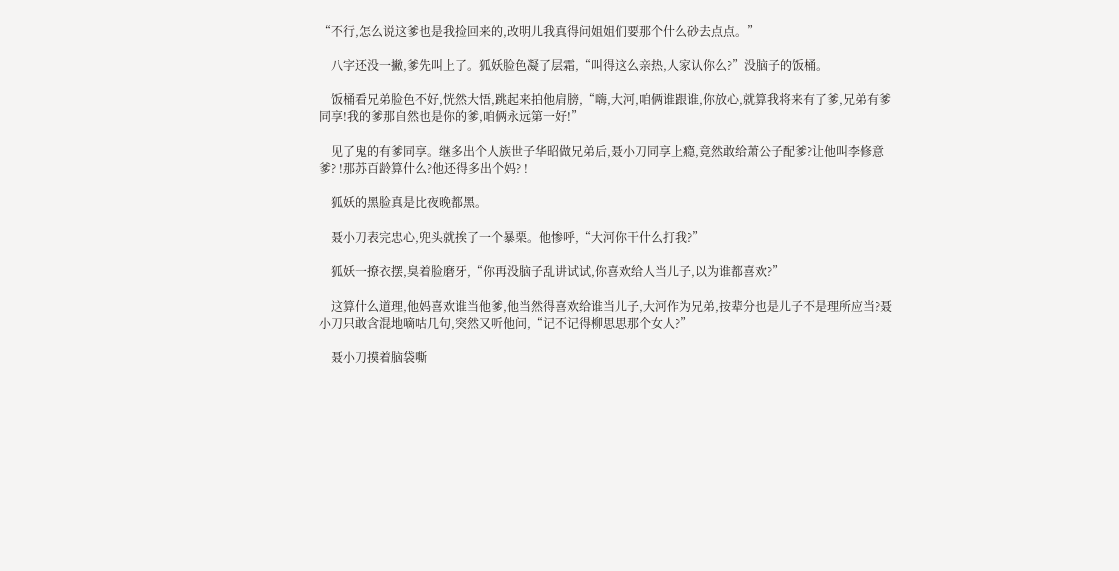“不行,怎么说这爹也是我捡回来的,改明儿我真得问姐姐们要那个什么砂去点点。”

    八字还没一撇,爹先叫上了。狐妖脸色凝了层霜,“叫得这么亲热,人家认你么?”没脑子的饭桶。

    饭桶看兄弟脸色不好,恍然大悟,跳起来拍他肩膀,“嗨,大河,咱俩谁跟谁,你放心,就算我将来有了爹,兄弟有爹同享!我的爹那自然也是你的爹,咱俩永远第一好!”

    见了鬼的有爹同享。继多出个人族世子华昭做兄弟后,聂小刀同享上瘾,竟然敢给萧公子配爹?让他叫李修意爹? !那苏百龄算什么?他还得多出个妈? !

    狐妖的黑脸真是比夜晚都黑。

    聂小刀表完忠心,兜头就挨了一个暴栗。他惨呼,“大河你干什么打我?”

    狐妖一撩衣摆,臭着脸磨牙,“你再没脑子乱讲试试,你喜欢给人当儿子,以为谁都喜欢?”

    这算什么道理,他妈喜欢谁当他爹,他当然得喜欢给谁当儿子,大河作为兄弟,按辈分也是儿子不是理所应当?聂小刀只敢含混地嘀咕几句,突然又听他问,“记不记得柳思思那个女人?”

    聂小刀摸着脑袋嘶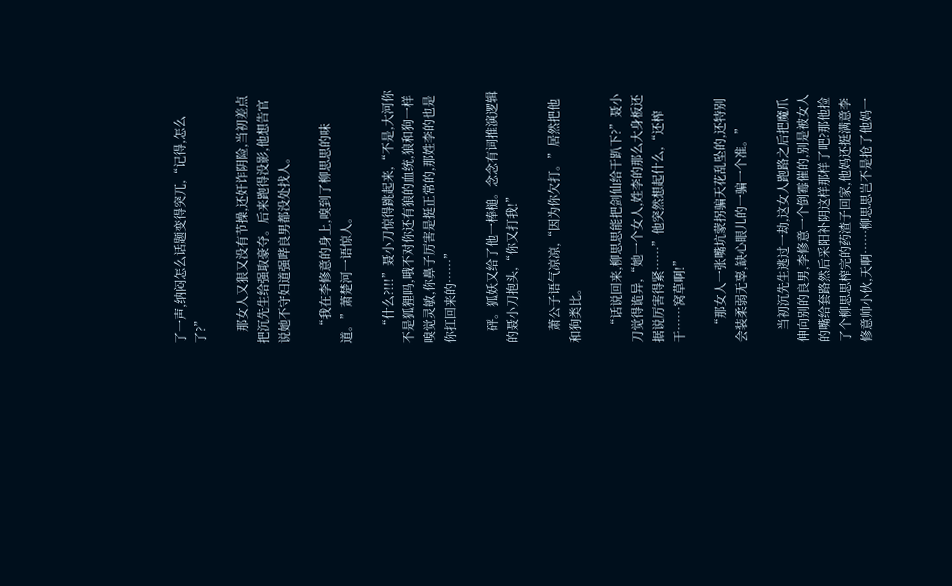了一声,纳闷怎么话题变得突兀,“记得,怎么了?”

    那女人又狠又没有节操,还奸诈阴险,当初差点把沉先生给强取豪夺。后来跑得没影,他想告官说她不守妇道强哔良男都没处找人。

    “我在李修意的身上,嗅到了柳思思的味道。”萧楚河一语惊人。

    “什么?!!!”聂小刀惊得跳起来,“不是,大河你不是狐狸吗,哦不对你还有狼的血统,狼和狗一样嗅觉灵敏,你鼻子厉害是挺正常的,那姓李的也是你扛回来的……”

    砰。狐妖又给了他一棒槌。念念有词推演逻辑的聂小刀抱头,“你又打我!”

    萧公子语气凉凉,“因为你欠打。”居然把他和狗类比。

    “话说回来,柳思思能把剑仙给干趴下?”聂小刀觉得诡异,“她一个女人,姓李的那么大身板还据说厉害得紧……”他突然想起什么,“还榨干……窝草啊!”

    “那女人一张嘴坑蒙拐骗天花乱坠的,还特别会装柔弱无辜,缺心眼儿的一骗一个准。”

    当初沉先生逃过一劫,这女人跑路之后把魔爪伸向别的良男,李修意一个倒霉催的,别是被女人的嘴给套路然后采阳补阴这样那样了吧?那他捡了个柳思思榨完的药渣子回家,他妈还挺满意李修意帅小伙,天啊……柳思思岂不是抢了他妈一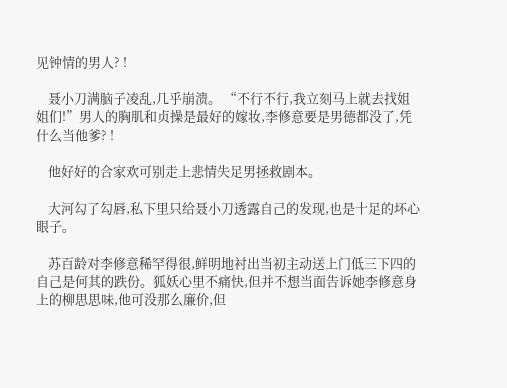见钟情的男人? !

    聂小刀满脑子凌乱,几乎崩溃。 “不行不行,我立刻马上就去找姐姐们!”男人的胸肌和贞操是最好的嫁妆,李修意要是男德都没了,凭什么当他爹? !

    他好好的合家欢可别走上悲情失足男拯救剧本。

    大河勾了勾唇,私下里只给聂小刀透露自己的发现,也是十足的坏心眼子。

    苏百龄对李修意稀罕得很,鲜明地衬出当初主动送上门低三下四的自己是何其的跌份。狐妖心里不痛快,但并不想当面告诉她李修意身上的柳思思味,他可没那么廉价,但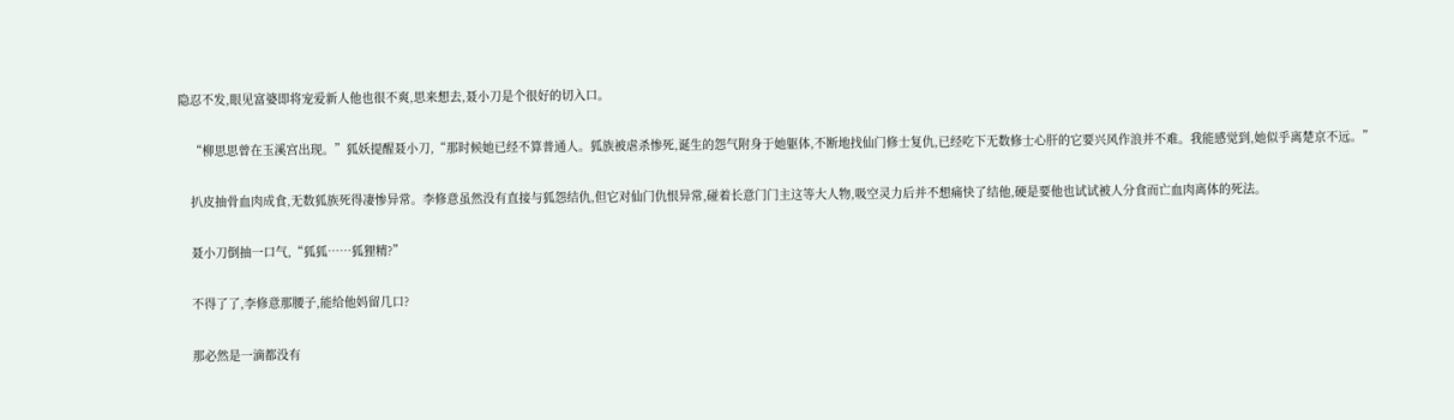隐忍不发,眼见富婆即将宠爱新人他也很不爽,思来想去,聂小刀是个很好的切入口。

    “柳思思曾在玉溪宫出现。”狐妖提醒聂小刀,“那时候她已经不算普通人。狐族被虐杀惨死,诞生的怨气附身于她躯体,不断地找仙门修士复仇,已经吃下无数修士心肝的它要兴风作浪并不难。我能感觉到,她似乎离楚京不远。”

    扒皮抽骨血肉成食,无数狐族死得凄惨异常。李修意虽然没有直接与狐怨结仇,但它对仙门仇恨异常,碰着长意门门主这等大人物,吸空灵力后并不想痛快了结他,硬是要他也试试被人分食而亡血肉离体的死法。

    聂小刀倒抽一口气,“狐狐……狐狸精?”

    不得了了,李修意那腰子,能给他妈留几口?

    那必然是一滴都没有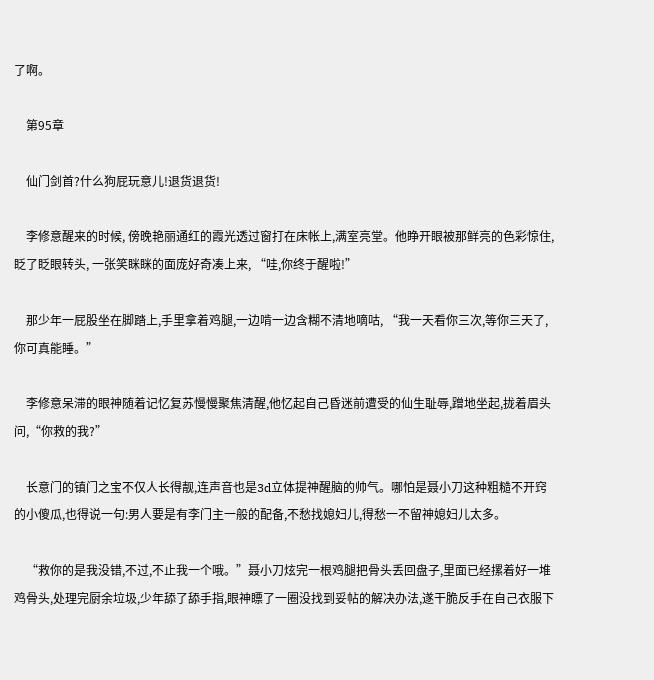了啊。

    第95章

    仙门剑首?什么狗屁玩意儿!退货退货!

    李修意醒来的时候, 傍晚艳丽通红的霞光透过窗打在床帐上,满室亮堂。他睁开眼被那鲜亮的色彩惊住,眨了眨眼转头, 一张笑眯眯的面庞好奇凑上来, “哇,你终于醒啦!”

    那少年一屁股坐在脚踏上,手里拿着鸡腿,一边啃一边含糊不清地嘀咕, “我一天看你三次,等你三天了,你可真能睡。”

    李修意呆滞的眼神随着记忆复苏慢慢聚焦清醒,他忆起自己昏迷前遭受的仙生耻辱,蹭地坐起,拢着眉头问,“你救的我?”

    长意门的镇门之宝不仅人长得靓,连声音也是3d立体提神醒脑的帅气。哪怕是聂小刀这种粗糙不开窍的小傻瓜,也得说一句:男人要是有李门主一般的配备,不愁找媳妇儿,得愁一不留神媳妇儿太多。

    “救你的是我没错,不过,不止我一个哦。”聂小刀炫完一根鸡腿把骨头丢回盘子,里面已经摞着好一堆鸡骨头,处理完厨余垃圾,少年舔了舔手指,眼神瞟了一圈没找到妥帖的解决办法,遂干脆反手在自己衣服下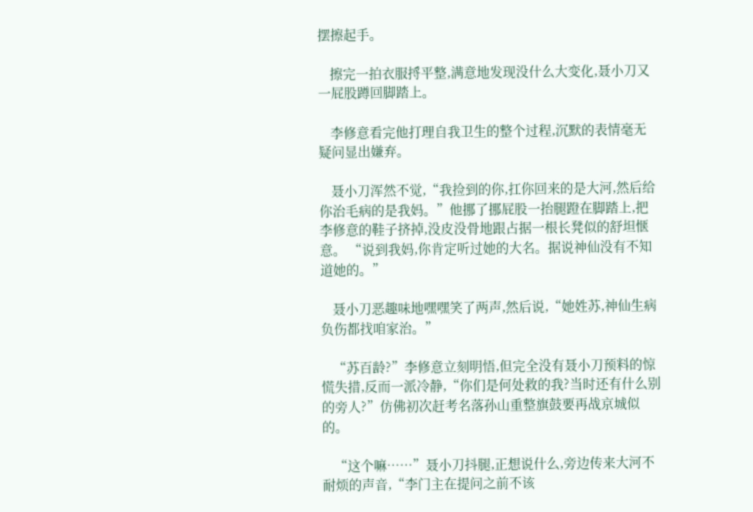摆擦起手。

    擦完一拍衣服捋平整,满意地发现没什么大变化,聂小刀又一屁股蹲回脚踏上。

    李修意看完他打理自我卫生的整个过程,沉默的表情毫无疑问显出嫌弃。

    聂小刀浑然不觉,“我捡到的你,扛你回来的是大河,然后给你治毛病的是我妈。”他挪了挪屁股一抬腿蹬在脚踏上,把李修意的鞋子挤掉,没皮没骨地跟占据一根长凳似的舒坦惬意。 “说到我妈,你肯定听过她的大名。据说神仙没有不知道她的。”

    聂小刀恶趣味地嘿嘿笑了两声,然后说,“她姓苏,神仙生病负伤都找咱家治。”

    “苏百龄?”李修意立刻明悟,但完全没有聂小刀预料的惊慌失措,反而一派冷静,“你们是何处救的我?当时还有什么别的旁人?”仿佛初次赶考名落孙山重整旗鼓要再战京城似的。

    “这个嘛……”聂小刀抖腿,正想说什么,旁边传来大河不耐烦的声音,“李门主在提问之前不该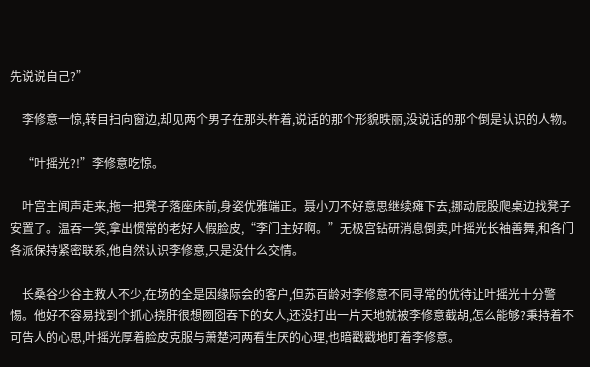先说说自己?”

    李修意一惊,转目扫向窗边,却见两个男子在那头杵着,说话的那个形貌昳丽,没说话的那个倒是认识的人物。

    “叶摇光?!”李修意吃惊。

    叶宫主闻声走来,拖一把凳子落座床前,身姿优雅端正。聂小刀不好意思继续瘫下去,挪动屁股爬桌边找凳子安置了。温吞一笑,拿出惯常的老好人假脸皮,“李门主好啊。”无极宫钻研消息倒卖,叶摇光长袖善舞,和各门各派保持紧密联系,他自然认识李修意,只是没什么交情。

    长桑谷少谷主救人不少,在场的全是因缘际会的客户,但苏百龄对李修意不同寻常的优待让叶摇光十分警惕。他好不容易找到个抓心挠肝很想囫囵吞下的女人,还没打出一片天地就被李修意截胡,怎么能够?秉持着不可告人的心思,叶摇光厚着脸皮克服与萧楚河两看生厌的心理,也暗戳戳地盯着李修意。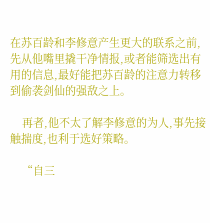在苏百龄和李修意产生更大的联系之前,先从他嘴里撬干净情报,或者能筛选出有用的信息,最好能把苏百龄的注意力转移到偷袭剑仙的强敌之上。

    再者,他不太了解李修意的为人,事先接触揣度,也利于选好策略。

    “自三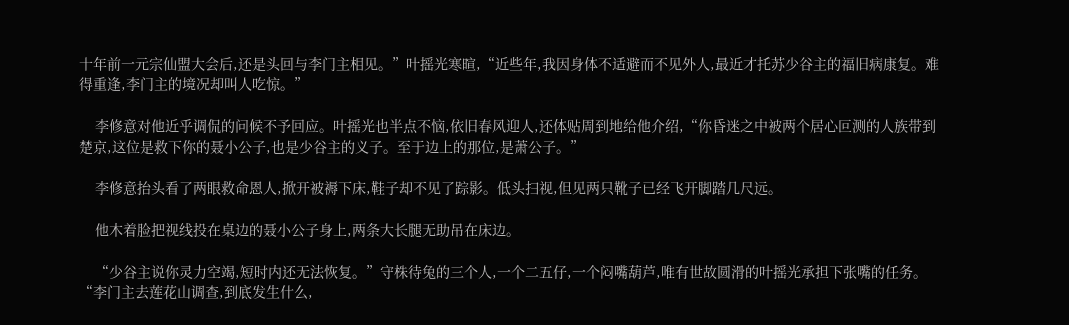十年前一元宗仙盟大会后,还是头回与李门主相见。”叶摇光寒暄,“近些年,我因身体不适避而不见外人,最近才托苏少谷主的福旧病康复。难得重逢,李门主的境况却叫人吃惊。”

    李修意对他近乎调侃的问候不予回应。叶摇光也半点不恼,依旧春风迎人,还体贴周到地给他介绍,“你昏迷之中被两个居心叵测的人族带到楚京,这位是救下你的聂小公子,也是少谷主的义子。至于边上的那位,是萧公子。”

    李修意抬头看了两眼救命恩人,掀开被褥下床,鞋子却不见了踪影。低头扫视,但见两只靴子已经飞开脚踏几尺远。

    他木着脸把视线投在桌边的聂小公子身上,两条大长腿无助吊在床边。

    “少谷主说你灵力空竭,短时内还无法恢复。”守株待兔的三个人,一个二五仔,一个闷嘴葫芦,唯有世故圆滑的叶摇光承担下张嘴的任务。 “李门主去莲花山调查,到底发生什么,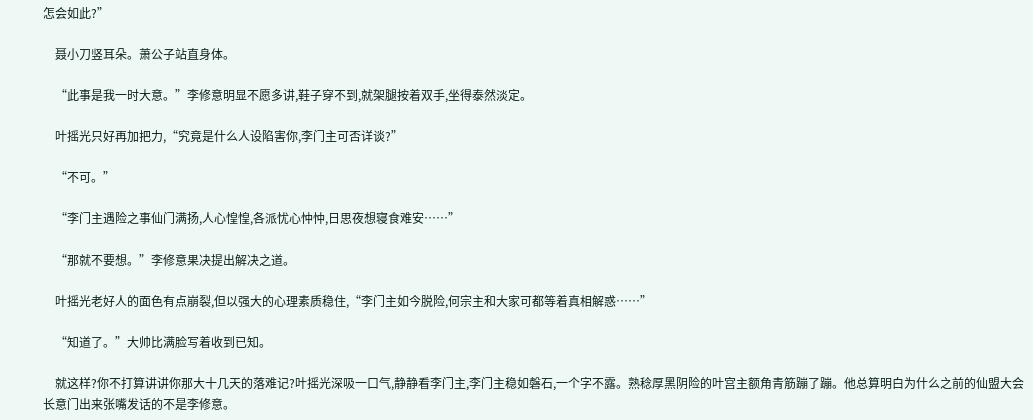怎会如此?”

    聂小刀竖耳朵。萧公子站直身体。

    “此事是我一时大意。”李修意明显不愿多讲,鞋子穿不到,就架腿按着双手,坐得泰然淡定。

    叶摇光只好再加把力,“究竟是什么人设陷害你,李门主可否详谈?”

    “不可。”

    “李门主遇险之事仙门满扬,人心惶惶,各派忧心忡忡,日思夜想寝食难安……”

    “那就不要想。”李修意果决提出解决之道。

    叶摇光老好人的面色有点崩裂,但以强大的心理素质稳住,“李门主如今脱险,何宗主和大家可都等着真相解惑……”

    “知道了。”大帅比满脸写着收到已知。

    就这样?你不打算讲讲你那大十几天的落难记?叶摇光深吸一口气,静静看李门主,李门主稳如磐石,一个字不露。熟稔厚黑阴险的叶宫主额角青筋蹦了蹦。他总算明白为什么之前的仙盟大会长意门出来张嘴发话的不是李修意。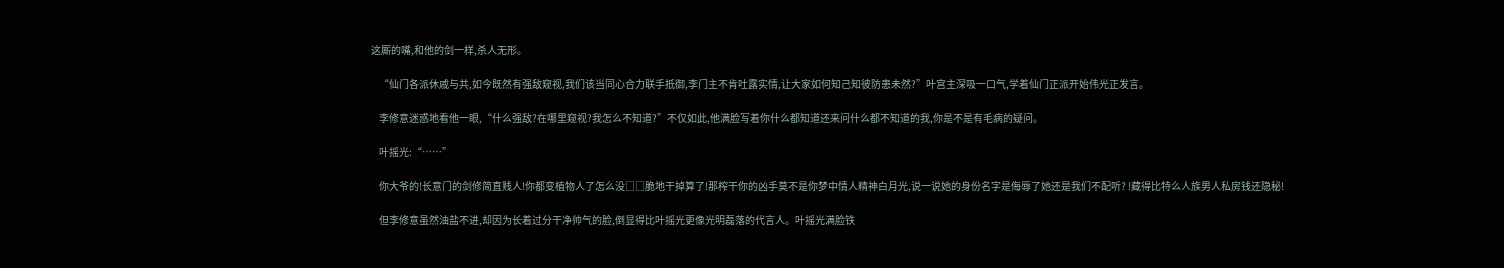这厮的嘴,和他的剑一样,杀人无形。

    “仙门各派休戚与共,如今既然有强敌窥视,我们该当同心合力联手抵御,李门主不肯吐露实情,让大家如何知己知彼防患未然?”叶宫主深吸一口气,学着仙门正派开始伟光正发言。

    李修意迷惑地看他一眼,“什么强敌?在哪里窥视?我怎么不知道?”不仅如此,他满脸写着你什么都知道还来问什么都不知道的我,你是不是有毛病的疑问。

    叶摇光:“……”

    你大爷的!长意门的剑修简直贱人!你都变植物人了怎么没□□脆地干掉算了!那榨干你的凶手莫不是你梦中情人精神白月光,说一说她的身份名字是侮辱了她还是我们不配听? !藏得比特么人族男人私房钱还隐秘!

    但李修意虽然油盐不进,却因为长着过分干净帅气的脸,倒显得比叶摇光更像光明磊落的代言人。叶摇光满脸铁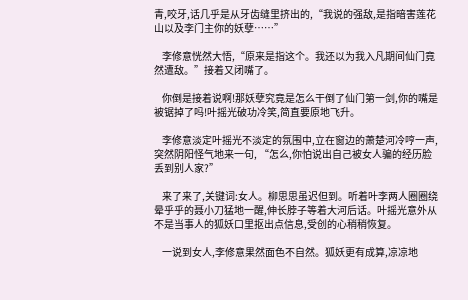青,咬牙,话几乎是从牙齿缝里挤出的,“我说的强敌,是指暗害莲花山以及李门主你的妖孽……”

    李修意恍然大悟,“原来是指这个。我还以为我入凡期间仙门竟然遭敌。”接着又闭嘴了。

    你倒是接着说啊!那妖孽究竟是怎么干倒了仙门第一剑,你的嘴是被锯掉了吗!叶摇光破功冷笑,简直要原地飞升。

    李修意淡定叶摇光不淡定的氛围中,立在窗边的萧楚河冷哼一声,突然阴阳怪气地来一句, “怎么,你怕说出自己被女人骗的经历脸丢到别人家?”

    来了来了,关键词:女人。柳思思虽迟但到。听着叶李两人圈圈绕晕乎乎的聂小刀猛地一醒,伸长脖子等着大河后话。叶摇光意外从不是当事人的狐妖口里抠出点信息,受创的心稍稍恢复。

    一说到女人,李修意果然面色不自然。狐妖更有成算,凉凉地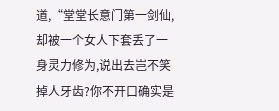道,“堂堂长意门第一剑仙,却被一个女人下套丢了一身灵力修为,说出去岂不笑掉人牙齿?你不开口确实是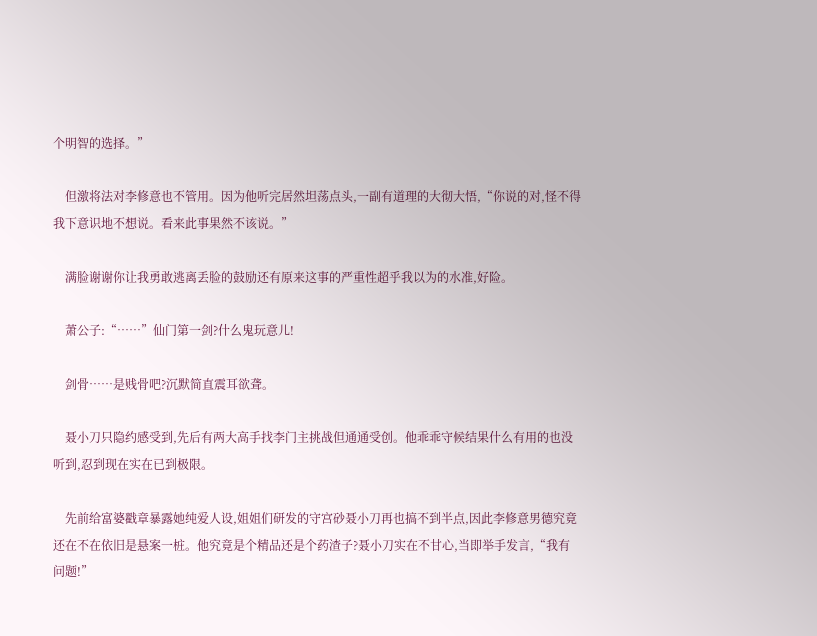个明智的选择。”

    但激将法对李修意也不管用。因为他听完居然坦荡点头,一副有道理的大彻大悟,“你说的对,怪不得我下意识地不想说。看来此事果然不该说。”

    满脸谢谢你让我勇敢逃离丢脸的鼓励还有原来这事的严重性超乎我以为的水准,好险。

    萧公子:“……”仙门第一剑?什么鬼玩意儿!

    剑骨……是贱骨吧?沉默简直震耳欲聋。

    聂小刀只隐约感受到,先后有两大高手找李门主挑战但通通受创。他乖乖守候结果什么有用的也没听到,忍到现在实在已到极限。

    先前给富婆戳章暴露她纯爱人设,姐姐们研发的守宫砂聂小刀再也搞不到半点,因此李修意男德究竟还在不在依旧是悬案一桩。他究竟是个精品还是个药渣子?聂小刀实在不甘心,当即举手发言,“我有问题!”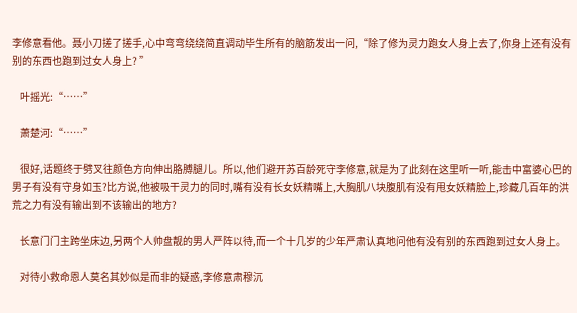李修意看他。聂小刀搓了搓手,心中弯弯绕绕简直调动毕生所有的脑筋发出一问,“除了修为灵力跑女人身上去了,你身上还有没有别的东西也跑到过女人身上? ”

    叶摇光:“……”

    萧楚河:“……”

    很好,话题终于劈叉往颜色方向伸出胳膊腿儿。所以,他们避开苏百龄死守李修意,就是为了此刻在这里听一听,能击中富婆心巴的男子有没有守身如玉?比方说,他被吸干灵力的同时,嘴有没有长女妖精嘴上,大胸肌八块腹肌有没有甩女妖精脸上,珍藏几百年的洪荒之力有没有输出到不该输出的地方?

    长意门门主跨坐床边,另两个人帅盘靓的男人严阵以待,而一个十几岁的少年严肃认真地问他有没有别的东西跑到过女人身上。

    对待小救命恩人莫名其妙似是而非的疑惑,李修意肃穆沉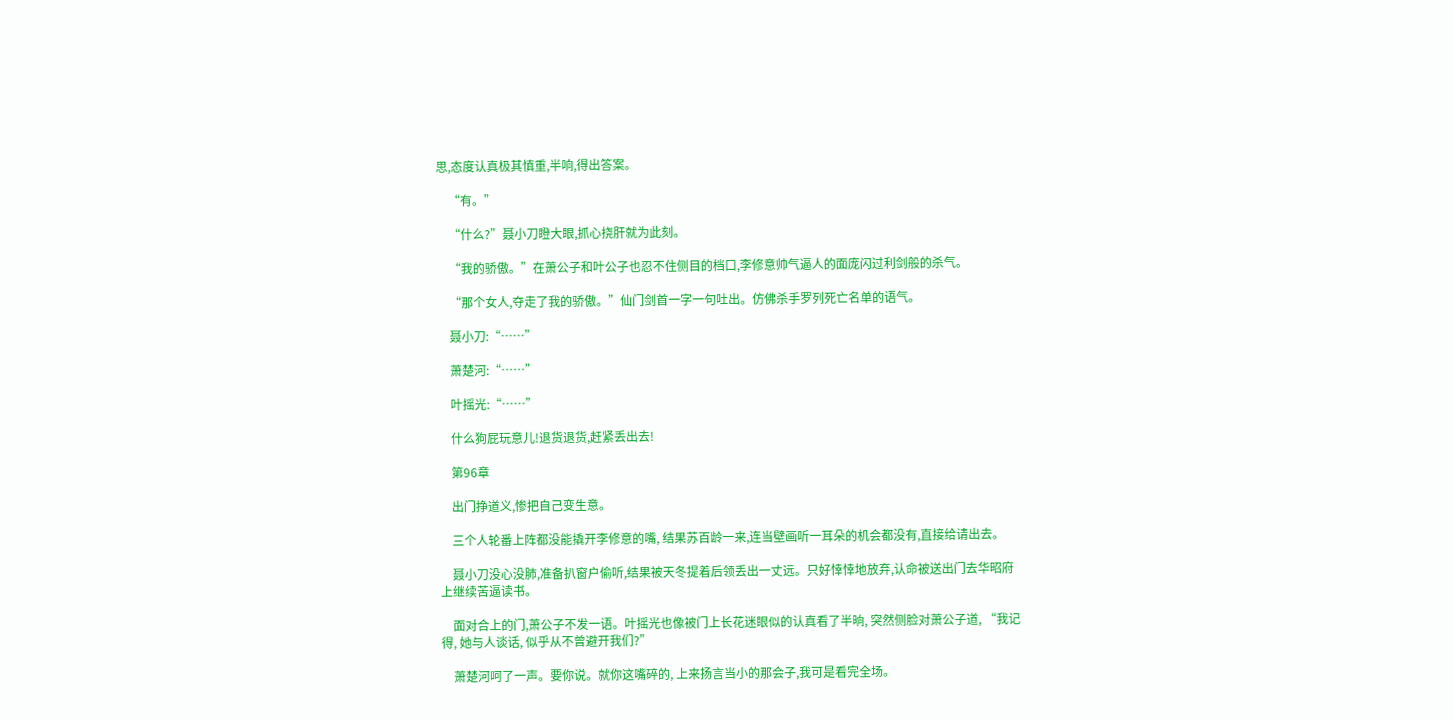思,态度认真极其慎重,半响,得出答案。

    “有。”

    “什么?”聂小刀瞪大眼,抓心挠肝就为此刻。

    “我的骄傲。”在萧公子和叶公子也忍不住侧目的档口,李修意帅气逼人的面庞闪过利剑般的杀气。

    “那个女人,夺走了我的骄傲。”仙门剑首一字一句吐出。仿佛杀手罗列死亡名单的语气。

    聂小刀:“……”

    萧楚河:“……”

    叶摇光:“……”

    什么狗屁玩意儿!退货退货,赶紧丢出去!

    第96章

    出门挣道义,惨把自己变生意。

    三个人轮番上阵都没能撬开李修意的嘴, 结果苏百龄一来,连当壁画听一耳朵的机会都没有,直接给请出去。

    聂小刀没心没肺,准备扒窗户偷听,结果被天冬提着后领丢出一丈远。只好悻悻地放弃,认命被送出门去华昭府上继续苦逼读书。

    面对合上的门,萧公子不发一语。叶摇光也像被门上长花迷眼似的认真看了半晌, 突然侧脸对萧公子道, “我记得, 她与人谈话, 似乎从不曾避开我们?”

    萧楚河呵了一声。要你说。就你这嘴碎的, 上来扬言当小的那会子,我可是看完全场。